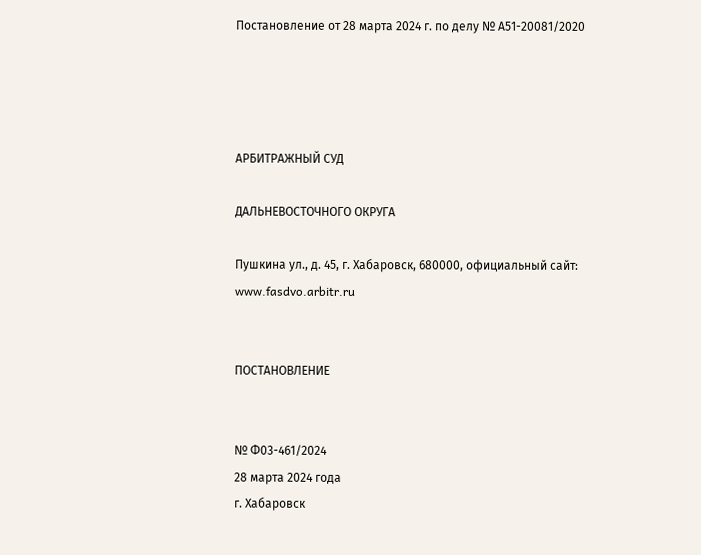Постановление от 28 марта 2024 г. по делу № А51-20081/2020




АРБИТРАЖНЫЙ СУД

ДАЛЬНЕВОСТОЧНОГО ОКРУГА

Пушкина ул., д. 45, г. Хабаровск, 680000, официальный сайт: www.fasdvo.arbitr.ru


ПОСТАНОВЛЕНИЕ


№ Ф03-461/2024
28 марта 2024 года
г. Хабаровск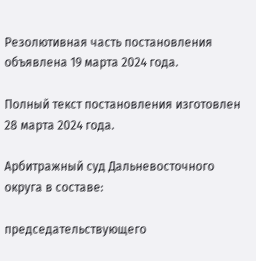Резолютивная часть постановления объявлена 19 марта 2024 года.

Полный текст постановления изготовлен 28 марта 2024 года.

Арбитражный суд Дальневосточного округа в составе:

председательствующего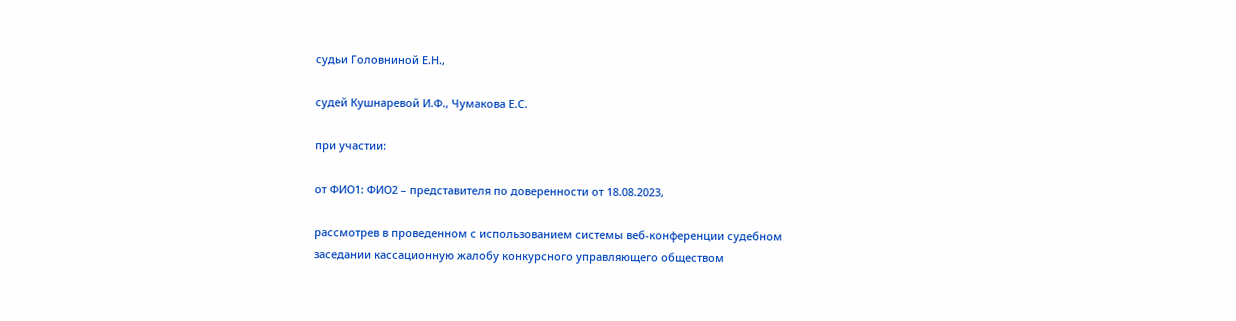судьи Головниной Е.Н.,

судей Кушнаревой И.Ф., Чумакова Е.С.

при участии:

от ФИО1: ФИО2 – представителя по доверенности от 18.08.2023,

рассмотрев в проведенном с использованием системы веб-конференции судебном заседании кассационную жалобу конкурсного управляющего обществом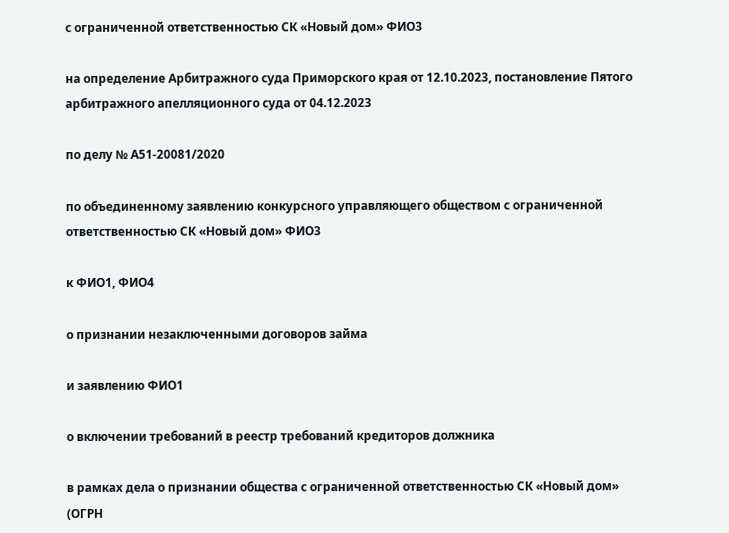с ограниченной ответственностью СК «Новый дом» ФИО3

на определение Арбитражного суда Приморского края от 12.10.2023, постановление Пятого арбитражного апелляционного суда от 04.12.2023

по делу № А51-20081/2020

по объединенному заявлению конкурсного управляющего обществом с ограниченной ответственностью СК «Новый дом» ФИО3

к ФИО1, ФИО4

о признании незаключенными договоров займа

и заявлению ФИО1

о включении требований в реестр требований кредиторов должника

в рамках дела о признании общества с ограниченной ответственностью СК «Новый дом» (ОГРН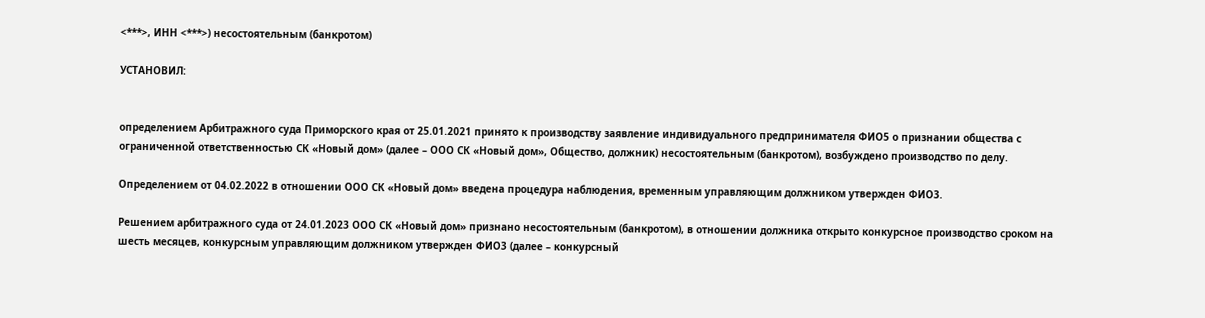<***>, ИНН <***>) несостоятельным (банкротом)

УСТАНОВИЛ:


определением Арбитражного суда Приморского края от 25.01.2021 принято к производству заявление индивидуального предпринимателя ФИО5 о признании общества с ограниченной ответственностью СК «Новый дом» (далее – ООО СК «Новый дом», Общество, должник) несостоятельным (банкротом), возбуждено производство по делу.

Определением от 04.02.2022 в отношении ООО СК «Новый дом» введена процедура наблюдения, временным управляющим должником утвержден ФИО3.

Решением арбитражного суда от 24.01.2023 ООО СК «Новый дом» признано несостоятельным (банкротом), в отношении должника открыто конкурсное производство сроком на шесть месяцев, конкурсным управляющим должником утвержден ФИО3 (далее – конкурсный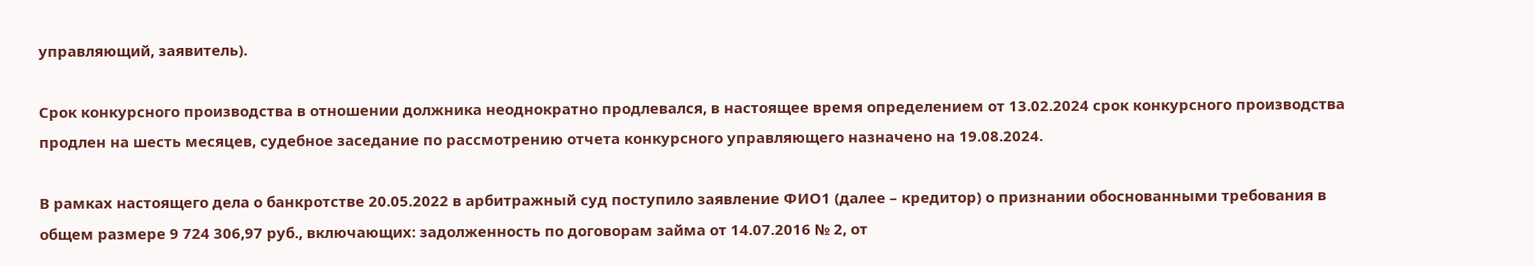управляющий, заявитель).

Срок конкурсного производства в отношении должника неоднократно продлевался, в настоящее время определением от 13.02.2024 срок конкурсного производства продлен на шесть месяцев, судебное заседание по рассмотрению отчета конкурсного управляющего назначено на 19.08.2024.

В рамках настоящего дела о банкротстве 20.05.2022 в арбитражный суд поступило заявление ФИО1 (далее – кредитор) о признании обоснованными требования в общем размере 9 724 306,97 руб., включающих: задолженность по договорам займа от 14.07.2016 № 2, от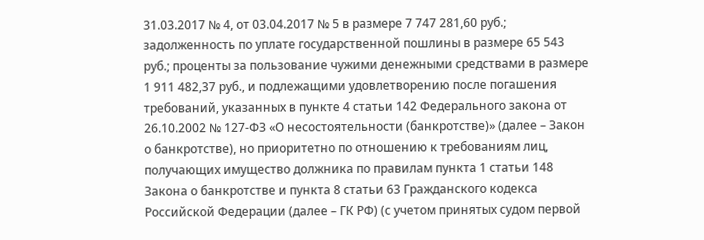31.03.2017 № 4, от 03.04.2017 № 5 в размере 7 747 281,60 руб.; задолженность по уплате государственной пошлины в размере 65 543 руб.; проценты за пользование чужими денежными средствами в размере 1 911 482,37 руб., и подлежащими удовлетворению после погашения требований, указанных в пункте 4 статьи 142 Федерального закона от 26.10.2002 № 127-ФЗ «О несостоятельности (банкротстве)» (далее – Закон о банкротстве), но приоритетно по отношению к требованиям лиц, получающих имущество должника по правилам пункта 1 статьи 148 Закона о банкротстве и пункта 8 статьи 63 Гражданского кодекса Российской Федерации (далее – ГК РФ) (с учетом принятых судом первой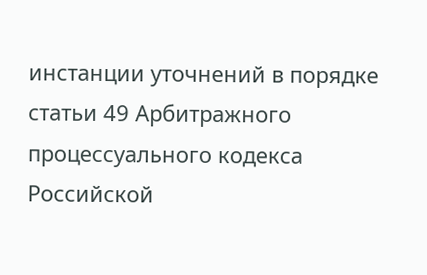инстанции уточнений в порядке статьи 49 Арбитражного процессуального кодекса Российской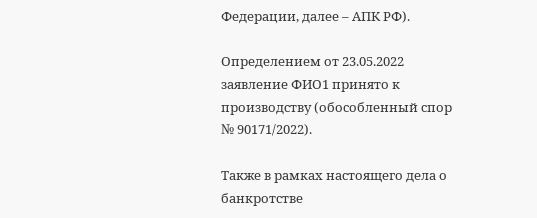Федерации, далее – АПК РФ).

Определением от 23.05.2022 заявление ФИО1 принято к производству (обособленный спор № 90171/2022).

Также в рамках настоящего дела о банкротстве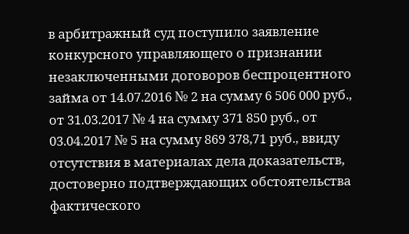в арбитражный суд поступило заявление конкурсного управляющего о признании незаключенными договоров беспроцентного займа от 14.07.2016 № 2 на сумму 6 506 000 руб., от 31.03.2017 № 4 на сумму 371 850 руб., от 03.04.2017 № 5 на сумму 869 378,71 руб., ввиду отсутствия в материалах дела доказательств, достоверно подтверждающих обстоятельства фактического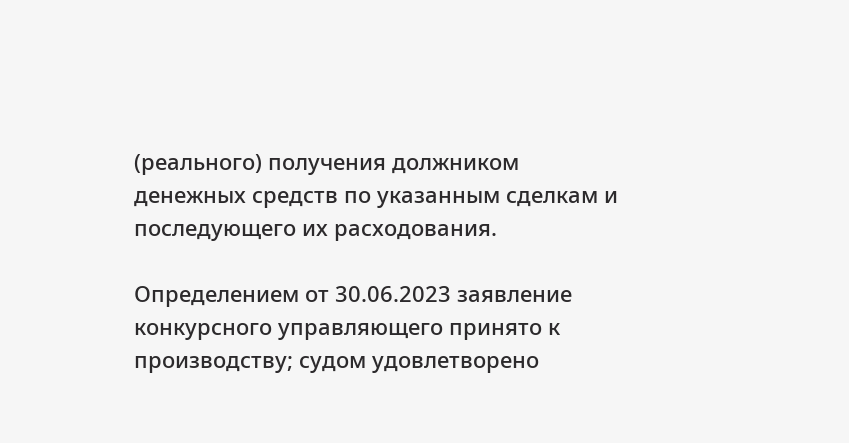(реального) получения должником денежных средств по указанным сделкам и последующего их расходования.

Определением от 30.06.2023 заявление конкурсного управляющего принято к производству; судом удовлетворено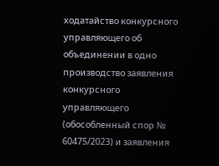ходатайство конкурсного управляющего об объединении в одно производство заявления конкурсного управляющего (обособленный спор № 60475/2023) и заявления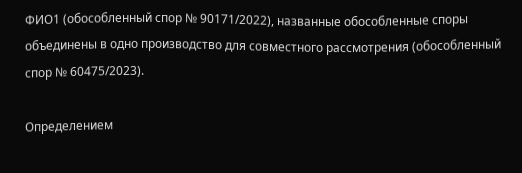ФИО1 (обособленный спор № 90171/2022), названные обособленные споры объединены в одно производство для совместного рассмотрения (обособленный спор № 60475/2023).

Определением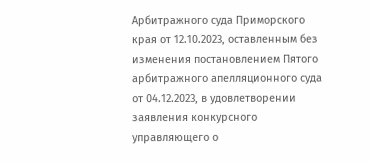Арбитражного суда Приморского края от 12.10.2023, оставленным без изменения постановлением Пятого арбитражного апелляционного суда от 04.12.2023, в удовлетворении заявления конкурсного управляющего о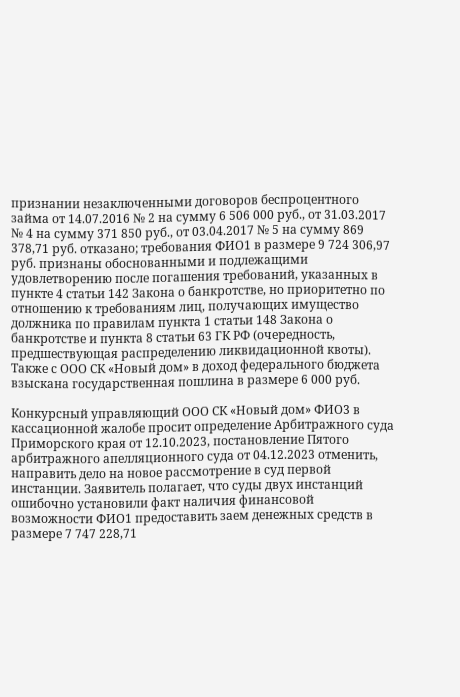признании незаключенными договоров беспроцентного займа от 14.07.2016 № 2 на сумму 6 506 000 руб., от 31.03.2017 № 4 на сумму 371 850 руб., от 03.04.2017 № 5 на сумму 869 378,71 руб. отказано; требования ФИО1 в размере 9 724 306,97 руб. признаны обоснованными и подлежащими удовлетворению после погашения требований, указанных в пункте 4 статьи 142 Закона о банкротстве, но приоритетно по отношению к требованиям лиц, получающих имущество должника по правилам пункта 1 статьи 148 Закона о банкротстве и пункта 8 статьи 63 ГК РФ (очередность, предшествующая распределению ликвидационной квоты). Также с ООО СК «Новый дом» в доход федерального бюджета взыскана государственная пошлина в размере 6 000 руб.

Конкурсный управляющий ООО СК «Новый дом» ФИО3 в кассационной жалобе просит определение Арбитражного суда Приморского края от 12.10.2023, постановление Пятого арбитражного апелляционного суда от 04.12.2023 отменить, направить дело на новое рассмотрение в суд первой инстанции. Заявитель полагает, что суды двух инстанций ошибочно установили факт наличия финансовой возможности ФИО1 предоставить заем денежных средств в размере 7 747 228,71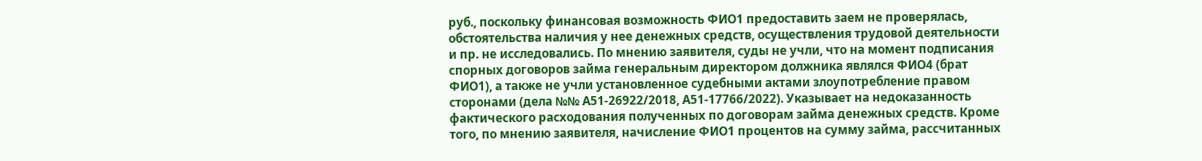руб., поскольку финансовая возможность ФИО1 предоставить заем не проверялась, обстоятельства наличия у нее денежных средств, осуществления трудовой деятельности и пр. не исследовались. По мнению заявителя, суды не учли, что на момент подписания спорных договоров займа генеральным директором должника являлся ФИО4 (брат ФИО1), а также не учли установленное судебными актами злоупотребление правом сторонами (дела №№ А51-26922/2018, А51-17766/2022). Указывает на недоказанность фактического расходования полученных по договорам займа денежных средств. Кроме того, по мнению заявителя, начисление ФИО1 процентов на сумму займа, рассчитанных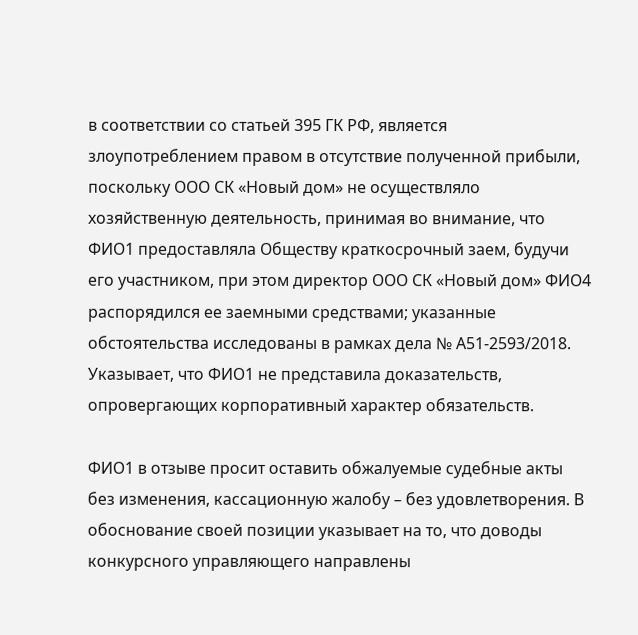в соответствии со статьей 395 ГК РФ, является злоупотреблением правом в отсутствие полученной прибыли, поскольку ООО СК «Новый дом» не осуществляло хозяйственную деятельность, принимая во внимание, что ФИО1 предоставляла Обществу краткосрочный заем, будучи его участником, при этом директор ООО СК «Новый дом» ФИО4 распорядился ее заемными средствами; указанные обстоятельства исследованы в рамках дела № А51-2593/2018. Указывает, что ФИО1 не представила доказательств, опровергающих корпоративный характер обязательств.

ФИО1 в отзыве просит оставить обжалуемые судебные акты без изменения, кассационную жалобу – без удовлетворения. В обоснование своей позиции указывает на то, что доводы конкурсного управляющего направлены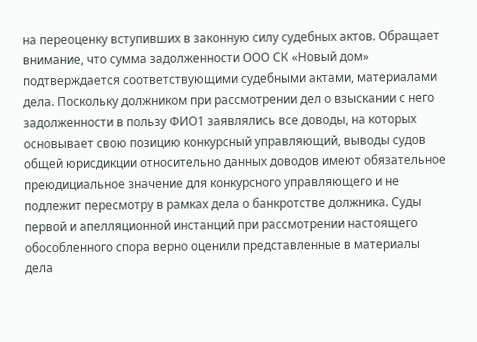на переоценку вступивших в законную силу судебных актов. Обращает внимание, что сумма задолженности ООО СК «Новый дом» подтверждается соответствующими судебными актами, материалами дела. Поскольку должником при рассмотрении дел о взыскании с него задолженности в пользу ФИО1 заявлялись все доводы, на которых основывает свою позицию конкурсный управляющий, выводы судов общей юрисдикции относительно данных доводов имеют обязательное преюдициальное значение для конкурсного управляющего и не подлежит пересмотру в рамках дела о банкротстве должника. Суды первой и апелляционной инстанций при рассмотрении настоящего обособленного спора верно оценили представленные в материалы дела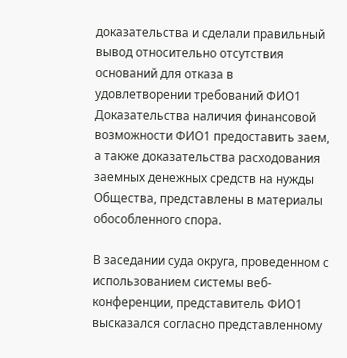доказательства и сделали правильный вывод относительно отсутствия оснований для отказа в удовлетворении требований ФИО1 Доказательства наличия финансовой возможности ФИО1 предоставить заем, а также доказательства расходования заемных денежных средств на нужды Общества, представлены в материалы обособленного спора.

В заседании суда округа, проведенном с использованием системы веб-конференции, представитель ФИО1 высказался согласно представленному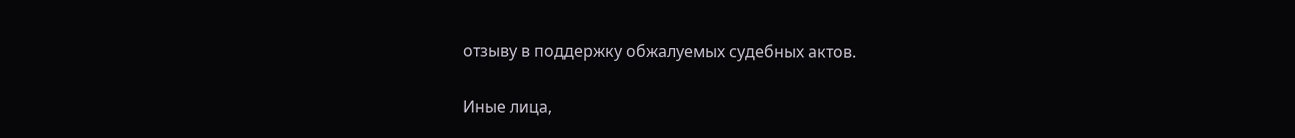отзыву в поддержку обжалуемых судебных актов.

Иные лица,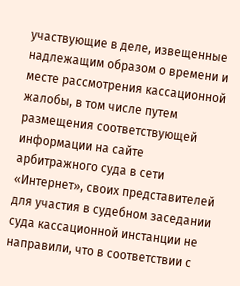участвующие в деле, извещенные надлежащим образом о времени и месте рассмотрения кассационной жалобы, в том числе путем размещения соответствующей информации на сайте арбитражного суда в сети «Интернет», своих представителей для участия в судебном заседании суда кассационной инстанции не направили, что в соответствии с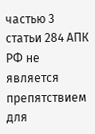частью 3 статьи 284 АПК РФ не является препятствием для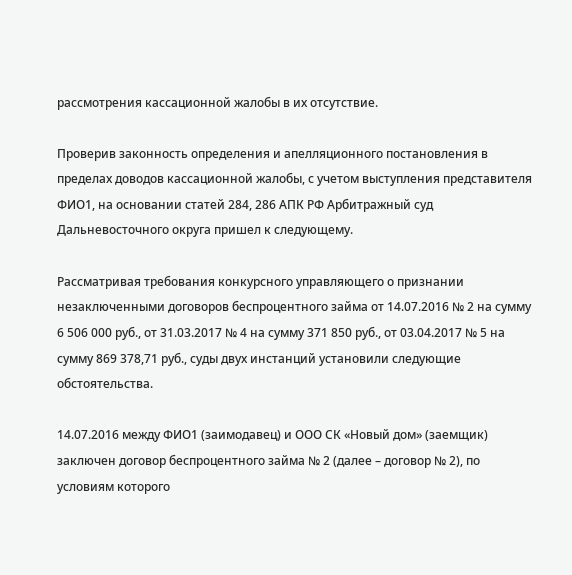рассмотрения кассационной жалобы в их отсутствие.

Проверив законность определения и апелляционного постановления в пределах доводов кассационной жалобы, с учетом выступления представителя ФИО1, на основании статей 284, 286 АПК РФ Арбитражный суд Дальневосточного округа пришел к следующему.

Рассматривая требования конкурсного управляющего о признании незаключенными договоров беспроцентного займа от 14.07.2016 № 2 на сумму 6 506 000 руб., от 31.03.2017 № 4 на сумму 371 850 руб., от 03.04.2017 № 5 на сумму 869 378,71 руб., суды двух инстанций установили следующие обстоятельства.

14.07.2016 между ФИО1 (заимодавец) и ООО СК «Новый дом» (заемщик) заключен договор беспроцентного займа № 2 (далее – договор № 2), по условиям которого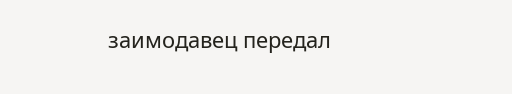заимодавец передал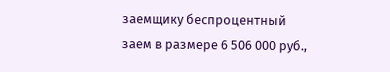заемщику беспроцентный заем в размере 6 506 000 руб.,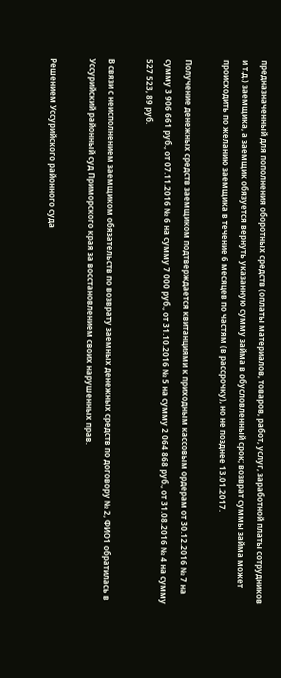предназначенный для пополнения оборотных средств (оплаты материалов, товаров, работ, услуг, заработной платы сотрудников и т.д.) заемщика, а заемщик обязуется вернуть указанную сумму займа в обусловленный срок; возврат суммы займа может происходить по желанию заемщика в течение 6 месяцев по частям (в рассрочку), но не позднее 13.01.2017.

Получение денежных средств заемщиком подтверждается квитанциями к приходным кассовым ордерам от 30.12.2016 № 7 на сумму 3 906 661 руб., от 07.11.2016 № 6 на сумму 7 000 руб., от 31.10.2016 № 5 на сумму 2 064 868 руб., от 31.08.2016 № 4 на сумму 527 523, 89 руб.

В связи с неисполнением заемщиком обязательств по возврату заемных денежных средств по договору № 2, ФИО1 обратилась в Уссурийский районный суд Приморского края за восстановлением своих нарушенных прав.

Решением Уссурийского районного суда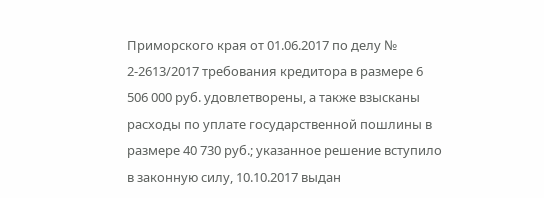Приморского края от 01.06.2017 по делу № 2-2613/2017 требования кредитора в размере 6 506 000 руб. удовлетворены, а также взысканы расходы по уплате государственной пошлины в размере 40 730 руб.; указанное решение вступило в законную силу, 10.10.2017 выдан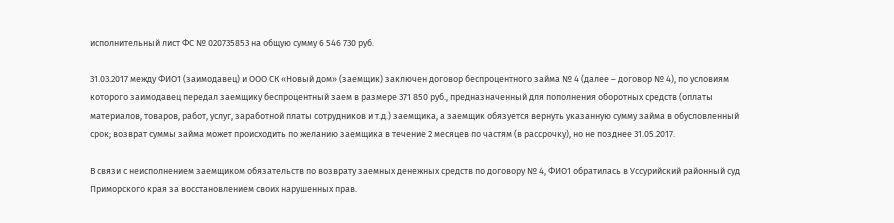исполнительный лист ФС № 020735853 на общую сумму 6 546 730 руб.

31.03.2017 между ФИО1 (заимодавец) и ООО СК «Новый дом» (заемщик) заключен договор беспроцентного займа № 4 (далее – договор № 4), по условиям которого заимодавец передал заемщику беспроцентный заем в размере 371 850 руб., предназначенный для пополнения оборотных средств (оплаты материалов, товаров, работ, услуг, заработной платы сотрудников и т.д.) заемщика, а заемщик обязуется вернуть указанную сумму займа в обусловленный срок; возврат суммы займа может происходить по желанию заемщика в течение 2 месяцев по частям (в рассрочку), но не позднее 31.05.2017.

В связи с неисполнением заемщиком обязательств по возврату заемных денежных средств по договору № 4, ФИО1 обратилась в Уссурийский районный суд Приморского края за восстановлением своих нарушенных прав.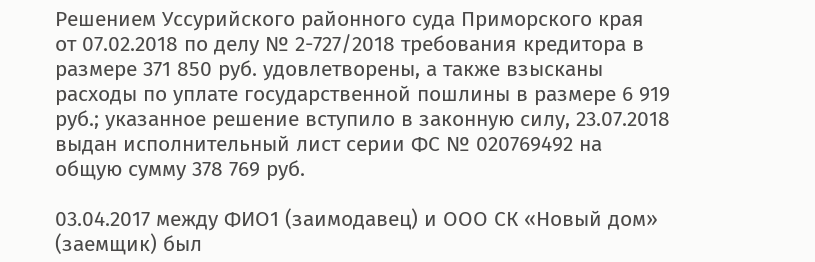Решением Уссурийского районного суда Приморского края от 07.02.2018 по делу № 2-727/2018 требования кредитора в размере 371 850 руб. удовлетворены, а также взысканы расходы по уплате государственной пошлины в размере 6 919 руб.; указанное решение вступило в законную силу, 23.07.2018 выдан исполнительный лист серии ФС № 020769492 на общую сумму 378 769 руб.

03.04.2017 между ФИО1 (заимодавец) и ООО СК «Новый дом» (заемщик) был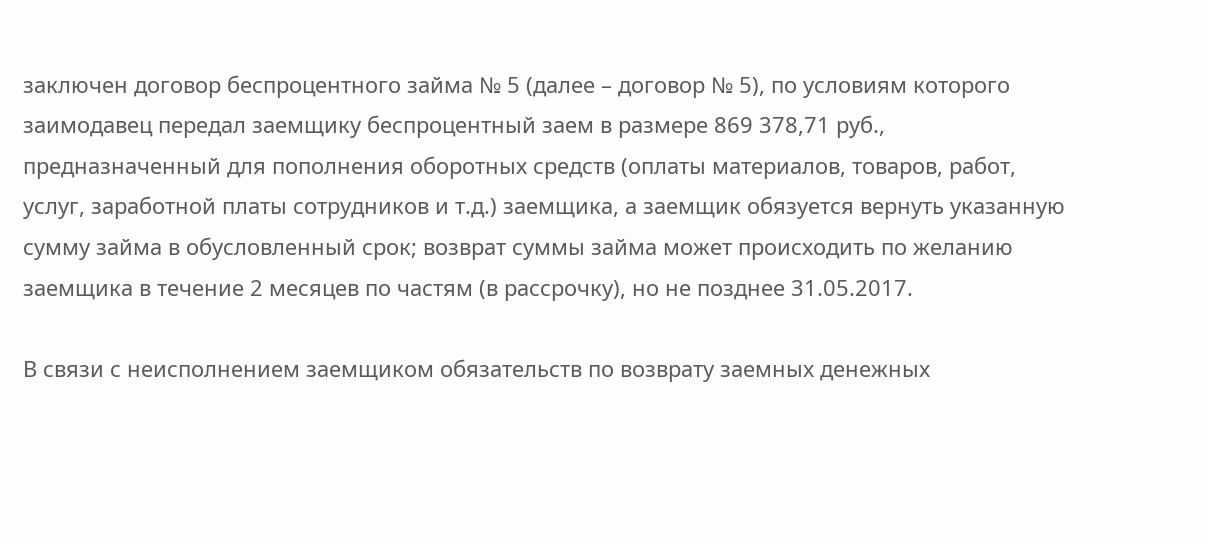заключен договор беспроцентного займа № 5 (далее – договор № 5), по условиям которого заимодавец передал заемщику беспроцентный заем в размере 869 378,71 руб., предназначенный для пополнения оборотных средств (оплаты материалов, товаров, работ, услуг, заработной платы сотрудников и т.д.) заемщика, а заемщик обязуется вернуть указанную сумму займа в обусловленный срок; возврат суммы займа может происходить по желанию заемщика в течение 2 месяцев по частям (в рассрочку), но не позднее 31.05.2017.

В связи с неисполнением заемщиком обязательств по возврату заемных денежных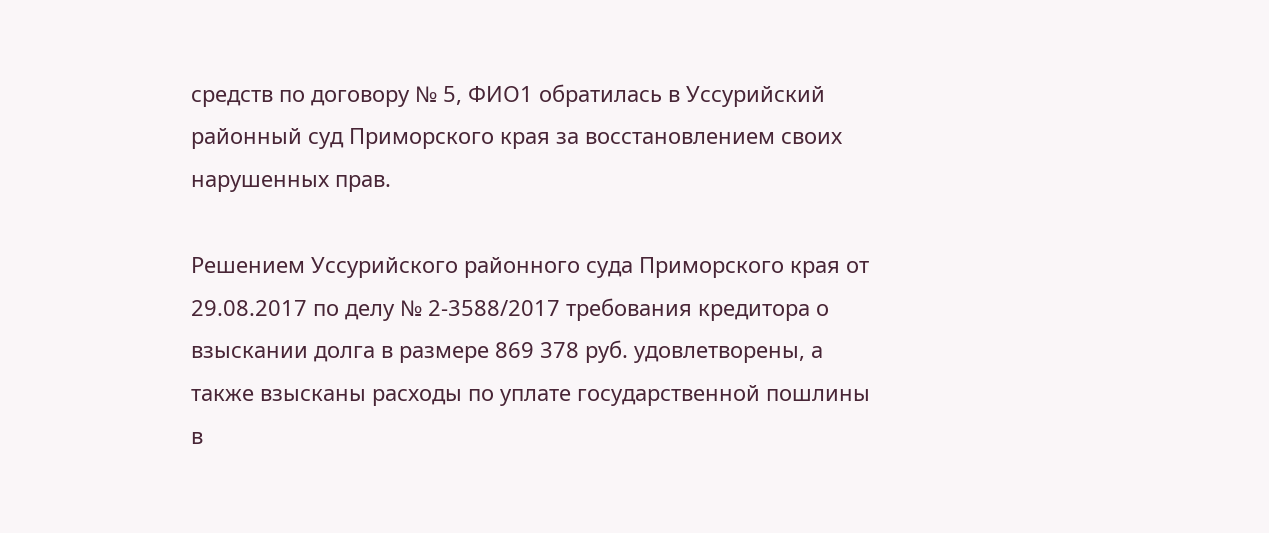средств по договору № 5, ФИО1 обратилась в Уссурийский районный суд Приморского края за восстановлением своих нарушенных прав.

Решением Уссурийского районного суда Приморского края от 29.08.2017 по делу № 2-3588/2017 требования кредитора о взыскании долга в размере 869 378 руб. удовлетворены, а также взысканы расходы по уплате государственной пошлины в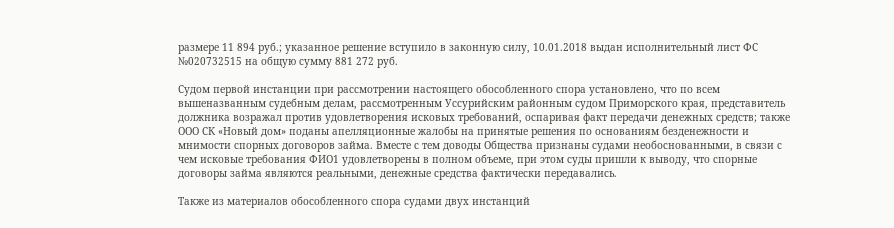размере 11 894 руб.; указанное решение вступило в законную силу, 10.01.2018 выдан исполнительный лист ФС №020732515 на общую сумму 881 272 руб.

Судом первой инстанции при рассмотрении настоящего обособленного спора установлено, что по всем вышеназванным судебным делам, рассмотренным Уссурийским районным судом Приморского края, представитель должника возражал против удовлетворения исковых требований, оспаривая факт передачи денежных средств; также ООО СК «Новый дом» поданы апелляционные жалобы на принятые решения по основаниям безденежности и мнимости спорных договоров займа. Вместе с тем доводы Общества признаны судами необоснованными, в связи с чем исковые требования ФИО1 удовлетворены в полном объеме, при этом суды пришли к выводу, что спорные договоры займа являются реальными, денежные средства фактически передавались.

Также из материалов обособленного спора судами двух инстанций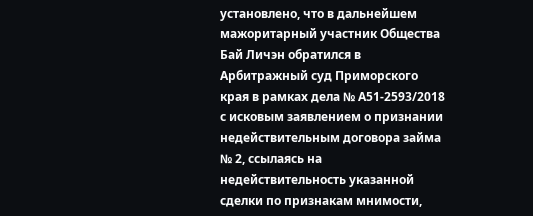установлено, что в дальнейшем мажоритарный участник Общества Бай Личэн обратился в Арбитражный суд Приморского края в рамках дела № А51-2593/2018 с исковым заявлением о признании недействительным договора займа № 2, ссылаясь на недействительность указанной сделки по признакам мнимости,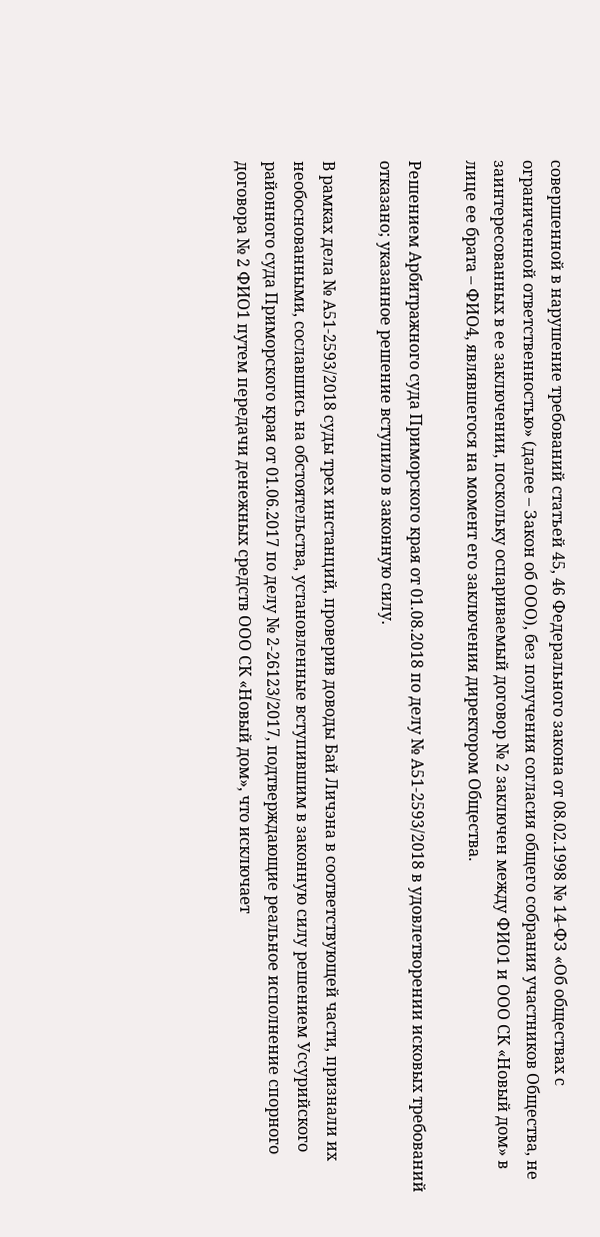совершенной в нарушение требований статьей 45, 46 Федерального закона от 08.02.1998 № 14-ФЗ «Об обществах с ограниченной ответственностью» (далее – Закон об ООО), без получения согласия общего собрания участников Общества, не заинтересованных в ее заключении, поскольку оспариваемый договор № 2 заключен между ФИО1 и ООО СК «Новый дом» в лице ее брата – ФИО4, являвшегося на момент его заключения директором Общества.

Решением Арбитражного суда Приморского края от 01.08.2018 по делу № А51-2593/2018 в удовлетворении исковых требований отказано; указанное решение вступило в законную силу.

В рамках дела № А51-2593/2018 суды трех инстанций, проверив доводы Бай Личэна в соответствующей части, признали их необоснованными, сославшись на обстоятельства, установленные вступившим в законную силу решением Уссурийского районного суда Приморского края от 01.06.2017 по делу № 2-26123/2017, подтверждающие реальное исполнение спорного договора № 2 ФИО1 путем передачи денежных средств ООО СК «Новый дом», что исключает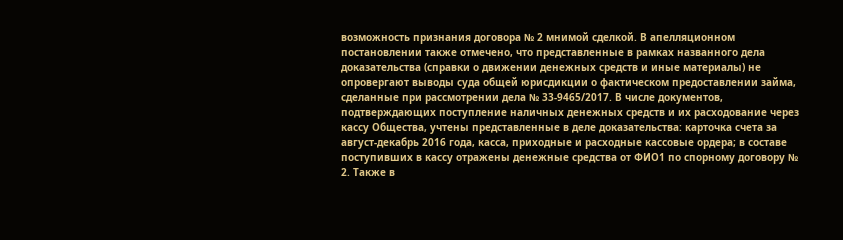возможность признания договора № 2 мнимой сделкой. В апелляционном постановлении также отмечено, что представленные в рамках названного дела доказательства (справки о движении денежных средств и иные материалы) не опровергают выводы суда общей юрисдикции о фактическом предоставлении займа, сделанные при рассмотрении дела № 33-9465/2017. В числе документов, подтверждающих поступление наличных денежных средств и их расходование через кассу Общества, учтены представленные в деле доказательства: карточка счета за август-декабрь 2016 года, касса, приходные и расходные кассовые ордера; в составе поступивших в кассу отражены денежные средства от ФИО1 по спорному договору № 2. Также в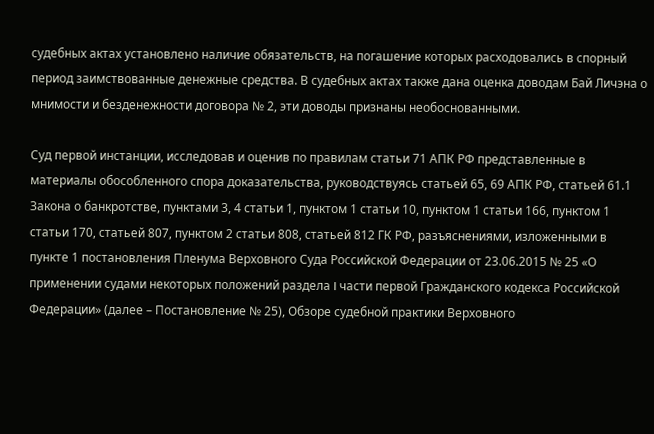судебных актах установлено наличие обязательств, на погашение которых расходовались в спорный период заимствованные денежные средства. В судебных актах также дана оценка доводам Бай Личэна о мнимости и безденежности договора № 2, эти доводы признаны необоснованными.

Суд первой инстанции, исследовав и оценив по правилам статьи 71 АПК РФ представленные в материалы обособленного спора доказательства, руководствуясь статьей 65, 69 АПК РФ, статьей 61.1 Закона о банкротстве, пунктами 3, 4 статьи 1, пунктом 1 статьи 10, пунктом 1 статьи 166, пунктом 1 статьи 170, статьей 807, пунктом 2 статьи 808, статьей 812 ГК РФ, разъяснениями, изложенными в пункте 1 постановления Пленума Верховного Суда Российской Федерации от 23.06.2015 № 25 «О применении судами некоторых положений раздела I части первой Гражданского кодекса Российской Федерации» (далее – Постановление № 25), Обзоре судебной практики Верховного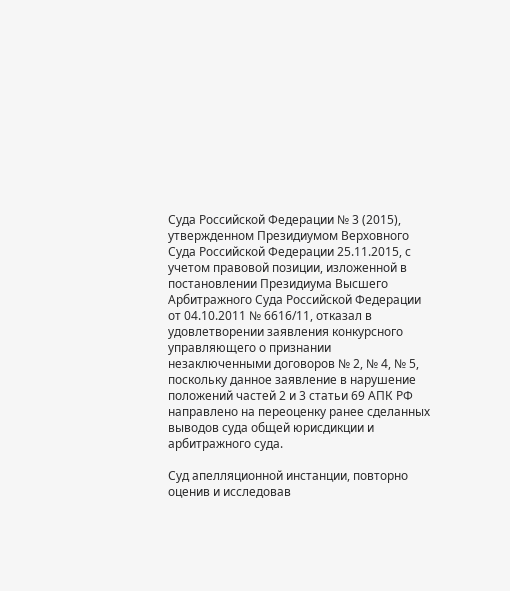Суда Российской Федерации № 3 (2015), утвержденном Президиумом Верховного Суда Российской Федерации 25.11.2015, с учетом правовой позиции, изложенной в постановлении Президиума Высшего Арбитражного Суда Российской Федерации от 04.10.2011 № 6616/11, отказал в удовлетворении заявления конкурсного управляющего о признании незаключенными договоров № 2, № 4, № 5, поскольку данное заявление в нарушение положений частей 2 и 3 статьи 69 АПК РФ направлено на переоценку ранее сделанных выводов суда общей юрисдикции и арбитражного суда.

Суд апелляционной инстанции, повторно оценив и исследовав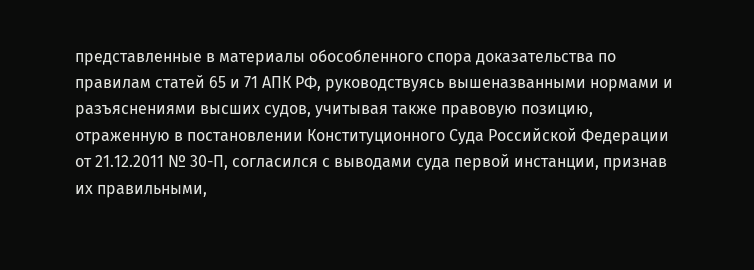представленные в материалы обособленного спора доказательства по правилам статей 65 и 71 АПК РФ, руководствуясь вышеназванными нормами и разъяснениями высших судов, учитывая также правовую позицию, отраженную в постановлении Конституционного Суда Российской Федерации от 21.12.2011 № 30-П, согласился с выводами суда первой инстанции, признав их правильными,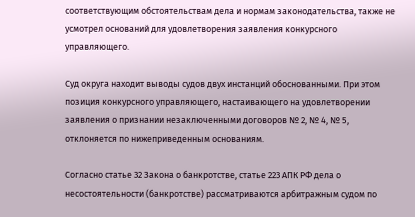соответствующим обстоятельствам дела и нормам законодательства, также не усмотрел оснований для удовлетворения заявления конкурсного управляющего.

Суд округа находит выводы судов двух инстанций обоснованными. При этом позиция конкурсного управляющего, настаивающего на удовлетворении заявления о признании незаключенными договоров № 2, № 4, № 5, отклоняется по нижеприведенным основаниям.

Согласно статье 32 Закона о банкротстве, статье 223 АПК РФ дела о несостоятельности (банкротстве) рассматриваются арбитражным судом по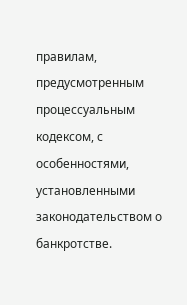правилам, предусмотренным процессуальным кодексом, с особенностями, установленными законодательством о банкротстве.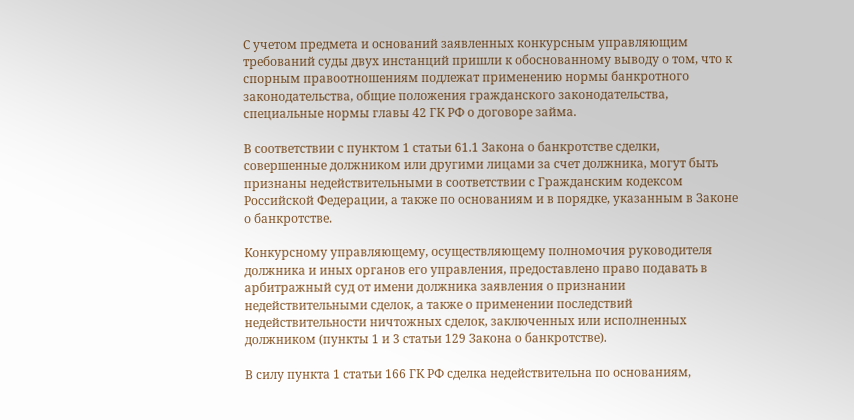С учетом предмета и оснований заявленных конкурсным управляющим требований суды двух инстанций пришли к обоснованному выводу о том, что к спорным правоотношениям подлежат применению нормы банкротного законодательства, общие положения гражданского законодательства, специальные нормы главы 42 ГК РФ о договоре займа.

В соответствии с пунктом 1 статьи 61.1 Закона о банкротстве сделки, совершенные должником или другими лицами за счет должника, могут быть признаны недействительными в соответствии с Гражданским кодексом Российской Федерации, а также по основаниям и в порядке, указанным в Законе о банкротстве.

Конкурсному управляющему, осуществляющему полномочия руководителя должника и иных органов его управления, предоставлено право подавать в арбитражный суд от имени должника заявления о признании недействительными сделок, а также о применении последствий недействительности ничтожных сделок, заключенных или исполненных должником (пункты 1 и 3 статьи 129 Закона о банкротстве).

В силу пункта 1 статьи 166 ГК РФ сделка недействительна по основаниям,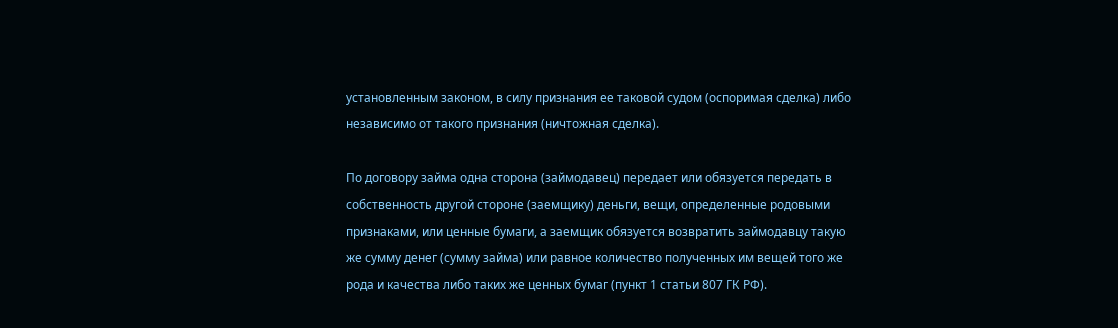установленным законом, в силу признания ее таковой судом (оспоримая сделка) либо независимо от такого признания (ничтожная сделка).

По договору займа одна сторона (займодавец) передает или обязуется передать в собственность другой стороне (заемщику) деньги, вещи, определенные родовыми признаками, или ценные бумаги, а заемщик обязуется возвратить займодавцу такую же сумму денег (сумму займа) или равное количество полученных им вещей того же рода и качества либо таких же ценных бумаг (пункт 1 статьи 807 ГК РФ).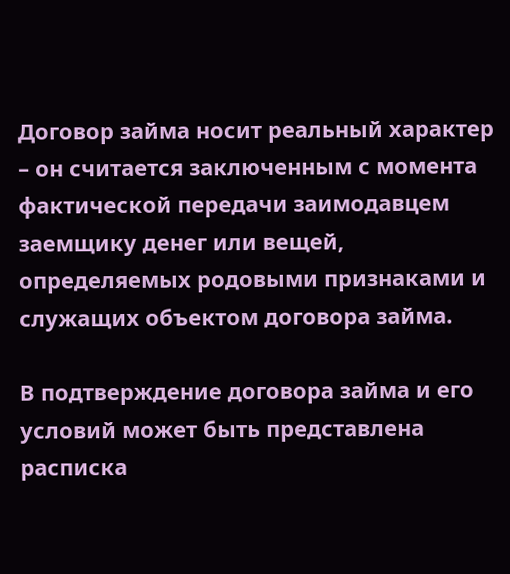Договор займа носит реальный характер – он считается заключенным с момента фактической передачи заимодавцем заемщику денег или вещей, определяемых родовыми признаками и служащих объектом договора займа.

В подтверждение договора займа и его условий может быть представлена расписка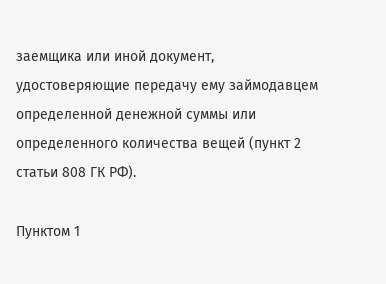заемщика или иной документ, удостоверяющие передачу ему займодавцем определенной денежной суммы или определенного количества вещей (пункт 2 статьи 808 ГК РФ).

Пунктом 1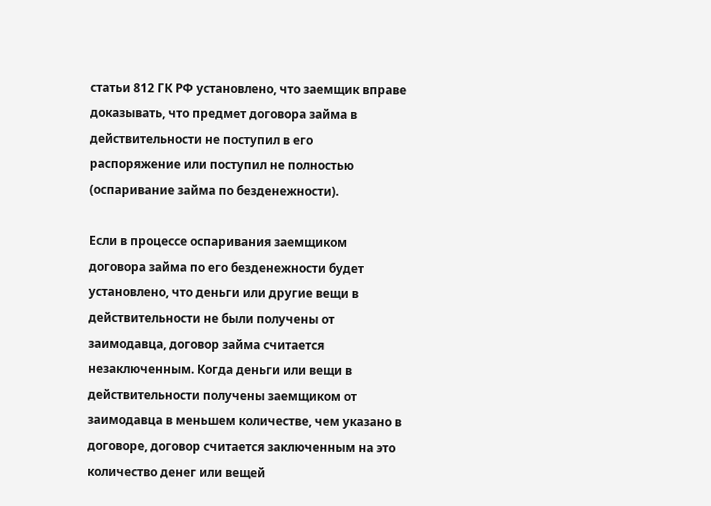статьи 812 ГК РФ установлено, что заемщик вправе доказывать, что предмет договора займа в действительности не поступил в его распоряжение или поступил не полностью (оспаривание займа по безденежности).

Если в процессе оспаривания заемщиком договора займа по его безденежности будет установлено, что деньги или другие вещи в действительности не были получены от заимодавца, договор займа считается незаключенным. Когда деньги или вещи в действительности получены заемщиком от заимодавца в меньшем количестве, чем указано в договоре, договор считается заключенным на это количество денег или вещей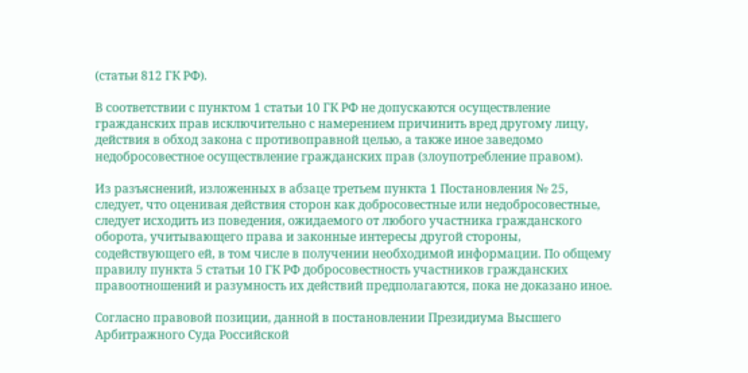(статьи 812 ГК РФ).

В соответствии с пунктом 1 статьи 10 ГК РФ не допускаются осуществление гражданских прав исключительно с намерением причинить вред другому лицу, действия в обход закона с противоправной целью, а также иное заведомо недобросовестное осуществление гражданских прав (злоупотребление правом).

Из разъяснений, изложенных в абзаце третьем пункта 1 Постановления № 25, следует, что оценивая действия сторон как добросовестные или недобросовестные, следует исходить из поведения, ожидаемого от любого участника гражданского оборота, учитывающего права и законные интересы другой стороны, содействующего ей, в том числе в получении необходимой информации. По общему правилу пункта 5 статьи 10 ГК РФ добросовестность участников гражданских правоотношений и разумность их действий предполагаются, пока не доказано иное.

Согласно правовой позиции, данной в постановлении Президиума Высшего Арбитражного Суда Российской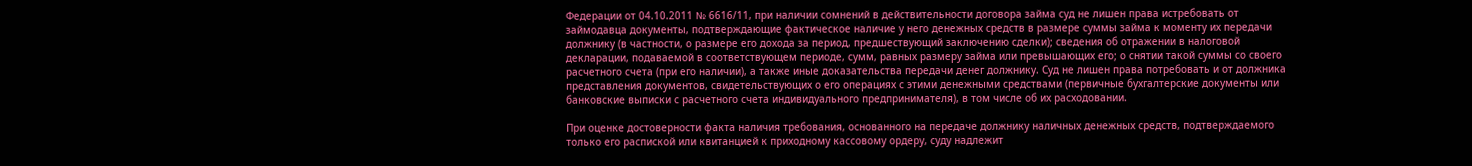Федерации от 04.10.2011 № 6616/11, при наличии сомнений в действительности договора займа суд не лишен права истребовать от займодавца документы, подтверждающие фактическое наличие у него денежных средств в размере суммы займа к моменту их передачи должнику (в частности, о размере его дохода за период, предшествующий заключению сделки); сведения об отражении в налоговой декларации, подаваемой в соответствующем периоде, сумм, равных размеру займа или превышающих его; о снятии такой суммы со своего расчетного счета (при его наличии), а также иные доказательства передачи денег должнику. Суд не лишен права потребовать и от должника представления документов, свидетельствующих о его операциях с этими денежными средствами (первичные бухгалтерские документы или банковские выписки с расчетного счета индивидуального предпринимателя), в том числе об их расходовании.

При оценке достоверности факта наличия требования, основанного на передаче должнику наличных денежных средств, подтверждаемого только его распиской или квитанцией к приходному кассовому ордеру, суду надлежит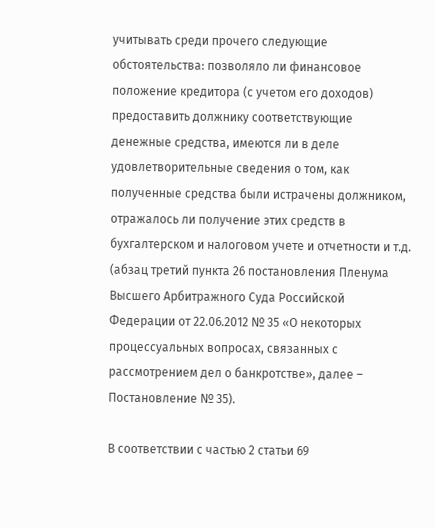учитывать среди прочего следующие обстоятельства: позволяло ли финансовое положение кредитора (с учетом его доходов) предоставить должнику соответствующие денежные средства, имеются ли в деле удовлетворительные сведения о том, как полученные средства были истрачены должником, отражалось ли получение этих средств в бухгалтерском и налоговом учете и отчетности и т.д. (абзац третий пункта 26 постановления Пленума Высшего Арбитражного Суда Российской Федерации от 22.06.2012 № 35 «О некоторых процессуальных вопросах, связанных с рассмотрением дел о банкротстве», далее – Постановление № 35).

В соответствии с частью 2 статьи 69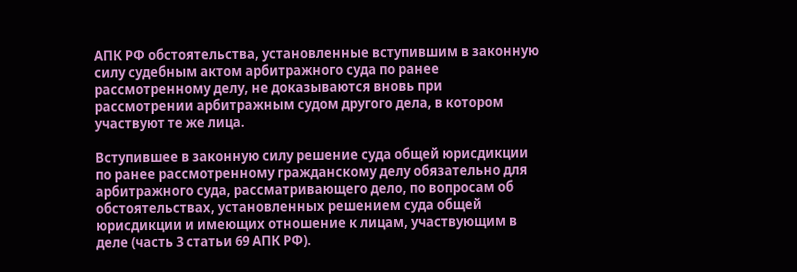АПК РФ обстоятельства, установленные вступившим в законную силу судебным актом арбитражного суда по ранее рассмотренному делу, не доказываются вновь при рассмотрении арбитражным судом другого дела, в котором участвуют те же лица.

Вступившее в законную силу решение суда общей юрисдикции по ранее рассмотренному гражданскому делу обязательно для арбитражного суда, рассматривающего дело, по вопросам об обстоятельствах, установленных решением суда общей юрисдикции и имеющих отношение к лицам, участвующим в деле (часть 3 статьи 69 АПК РФ).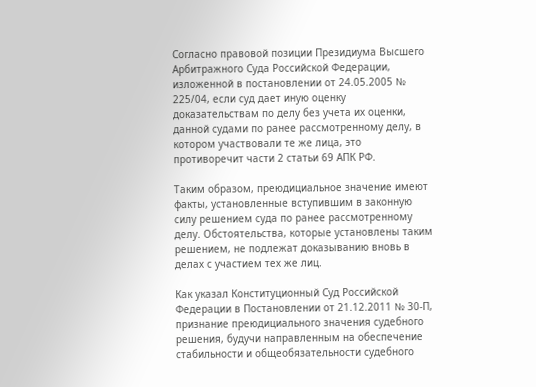Согласно правовой позиции Президиума Высшего Арбитражного Суда Российской Федерации, изложенной в постановлении от 24.05.2005 № 225/04, если суд дает иную оценку доказательствам по делу без учета их оценки, данной судами по ранее рассмотренному делу, в котором участвовали те же лица, это противоречит части 2 статьи 69 АПК РФ.

Таким образом, преюдициальное значение имеют факты, установленные вступившим в законную силу решением суда по ранее рассмотренному делу. Обстоятельства, которые установлены таким решением, не подлежат доказыванию вновь в делах с участием тех же лиц.

Как указал Конституционный Суд Российской Федерации в Постановлении от 21.12.2011 № 30-П, признание преюдициального значения судебного решения, будучи направленным на обеспечение стабильности и общеобязательности судебного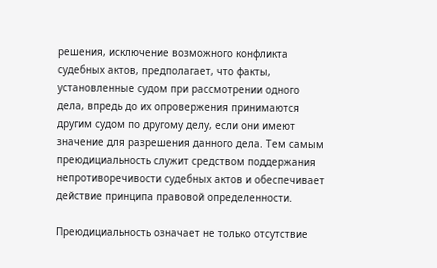решения, исключение возможного конфликта судебных актов, предполагает, что факты, установленные судом при рассмотрении одного дела, впредь до их опровержения принимаются другим судом по другому делу, если они имеют значение для разрешения данного дела. Тем самым преюдициальность служит средством поддержания непротиворечивости судебных актов и обеспечивает действие принципа правовой определенности.

Преюдициальность означает не только отсутствие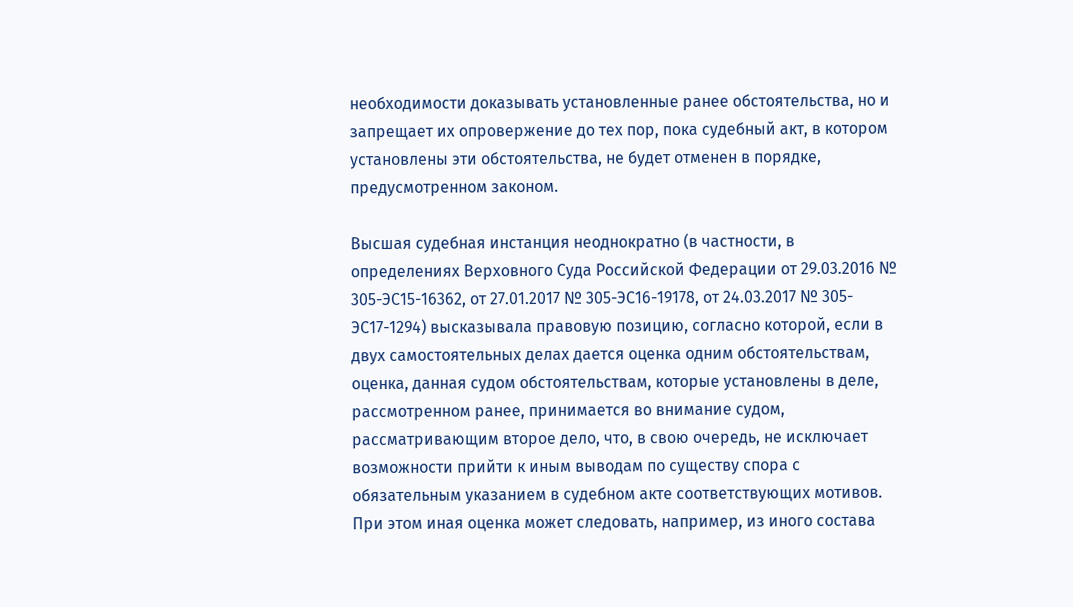необходимости доказывать установленные ранее обстоятельства, но и запрещает их опровержение до тех пор, пока судебный акт, в котором установлены эти обстоятельства, не будет отменен в порядке, предусмотренном законом.

Высшая судебная инстанция неоднократно (в частности, в определениях Верховного Суда Российской Федерации от 29.03.2016 № 305-ЭС15-16362, от 27.01.2017 № 305-ЭС16-19178, от 24.03.2017 № 305-ЭС17-1294) высказывала правовую позицию, согласно которой, если в двух самостоятельных делах дается оценка одним обстоятельствам, оценка, данная судом обстоятельствам, которые установлены в деле, рассмотренном ранее, принимается во внимание судом, рассматривающим второе дело, что, в свою очередь, не исключает возможности прийти к иным выводам по существу спора с обязательным указанием в судебном акте соответствующих мотивов. При этом иная оценка может следовать, например, из иного состава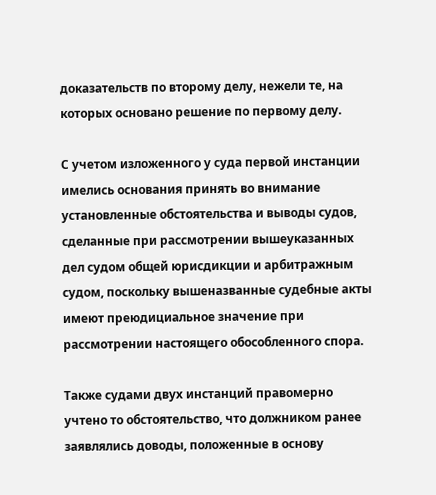доказательств по второму делу, нежели те, на которых основано решение по первому делу.

С учетом изложенного у суда первой инстанции имелись основания принять во внимание установленные обстоятельства и выводы судов, сделанные при рассмотрении вышеуказанных дел судом общей юрисдикции и арбитражным судом, поскольку вышеназванные судебные акты имеют преюдициальное значение при рассмотрении настоящего обособленного спора.

Также судами двух инстанций правомерно учтено то обстоятельство, что должником ранее заявлялись доводы, положенные в основу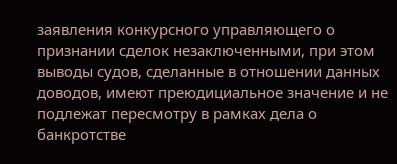заявления конкурсного управляющего о признании сделок незаключенными, при этом выводы судов, сделанные в отношении данных доводов, имеют преюдициальное значение и не подлежат пересмотру в рамках дела о банкротстве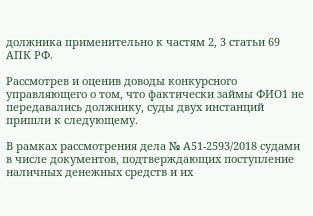должника применительно к частям 2, 3 статьи 69 АПК РФ.

Рассмотрев и оценив доводы конкурсного управляющего о том, что фактически займы ФИО1 не передавались должнику, суды двух инстанций пришли к следующему.

В рамках рассмотрения дела № А51-2593/2018 судами в числе документов, подтверждающих поступление наличных денежных средств и их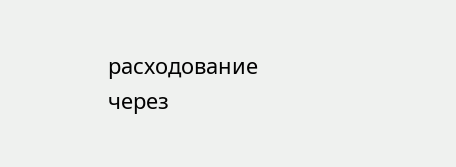расходование через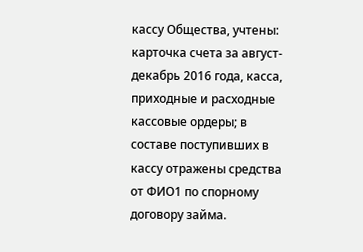кассу Общества, учтены: карточка счета за август-декабрь 2016 года, касса, приходные и расходные кассовые ордеры; в составе поступивших в кассу отражены средства от ФИО1 по спорному договору займа.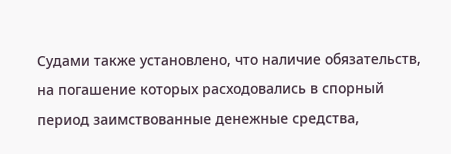Судами также установлено, что наличие обязательств, на погашение которых расходовались в спорный период заимствованные денежные средства,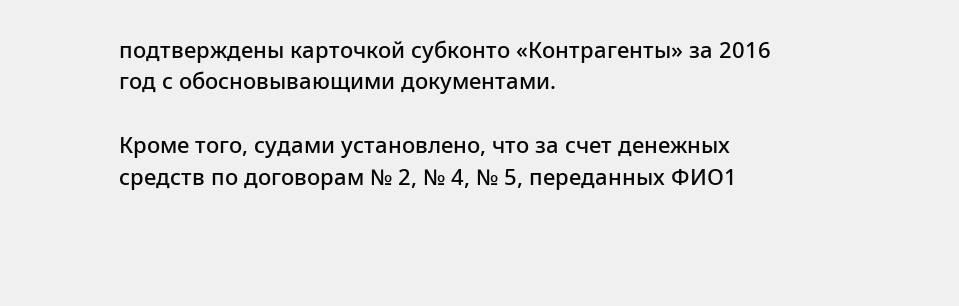подтверждены карточкой субконто «Контрагенты» за 2016 год с обосновывающими документами.

Кроме того, судами установлено, что за счет денежных средств по договорам № 2, № 4, № 5, переданных ФИО1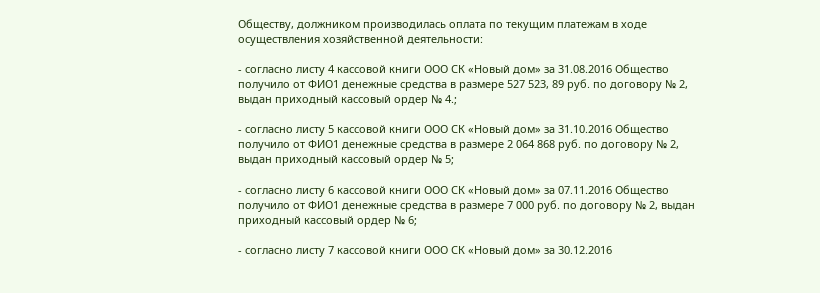Обществу, должником производилась оплата по текущим платежам в ходе осуществления хозяйственной деятельности:

- согласно листу 4 кассовой книги ООО СК «Новый дом» за 31.08.2016 Общество получило от ФИО1 денежные средства в размере 527 523, 89 руб. по договору № 2, выдан приходный кассовый ордер № 4.;

- согласно листу 5 кассовой книги ООО СК «Новый дом» за 31.10.2016 Общество получило от ФИО1 денежные средства в размере 2 064 868 руб. по договору № 2, выдан приходный кассовый ордер № 5;

- согласно листу 6 кассовой книги ООО СК «Новый дом» за 07.11.2016 Общество получило от ФИО1 денежные средства в размере 7 000 руб. по договору № 2, выдан приходный кассовый ордер № 6;

- согласно листу 7 кассовой книги ООО СК «Новый дом» за 30.12.2016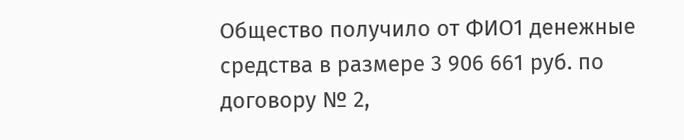Общество получило от ФИО1 денежные средства в размере 3 906 661 руб. по договору № 2,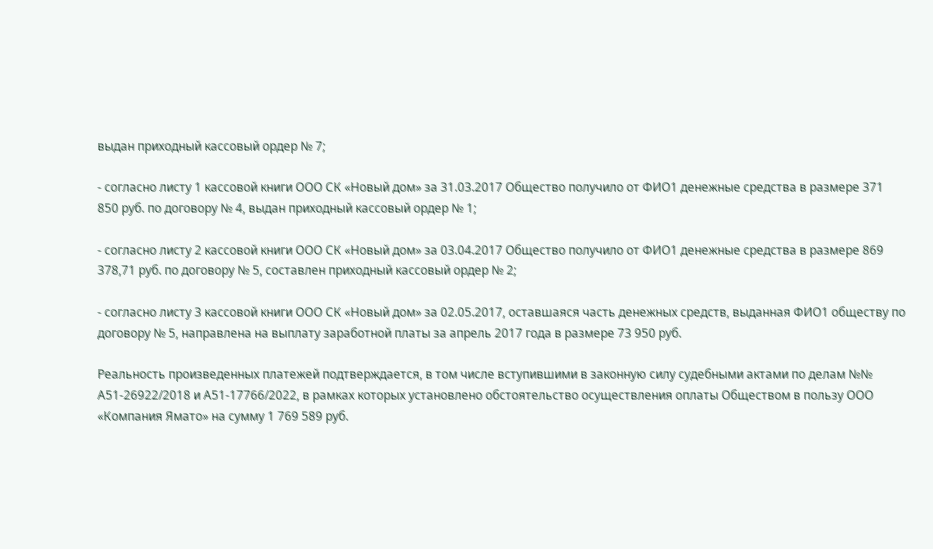выдан приходный кассовый ордер № 7;

- согласно листу 1 кассовой книги ООО СК «Новый дом» за 31.03.2017 Общество получило от ФИО1 денежные средства в размере 371 850 руб. по договору № 4, выдан приходный кассовый ордер № 1;

- согласно листу 2 кассовой книги ООО СК «Новый дом» за 03.04.2017 Общество получило от ФИО1 денежные средства в размере 869 378,71 руб. по договору № 5, составлен приходный кассовый ордер № 2;

- согласно листу 3 кассовой книги ООО СК «Новый дом» за 02.05.2017, оставшаяся часть денежных средств, выданная ФИО1 обществу по договору № 5, направлена на выплату заработной платы за апрель 2017 года в размере 73 950 руб.

Реальность произведенных платежей подтверждается, в том числе вступившими в законную силу судебными актами по делам №№ А51-26922/2018 и А51-17766/2022, в рамках которых установлено обстоятельство осуществления оплаты Обществом в пользу ООО «Компания Ямато» на сумму 1 769 589 руб.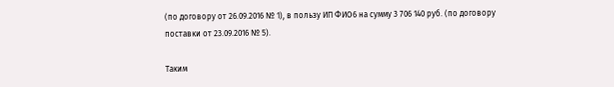(по договору от 26.09.2016 № 1), в пользу ИП ФИО6 на сумму 3 706 140 руб. (по договору поставки от 23.09.2016 № 5).

Таким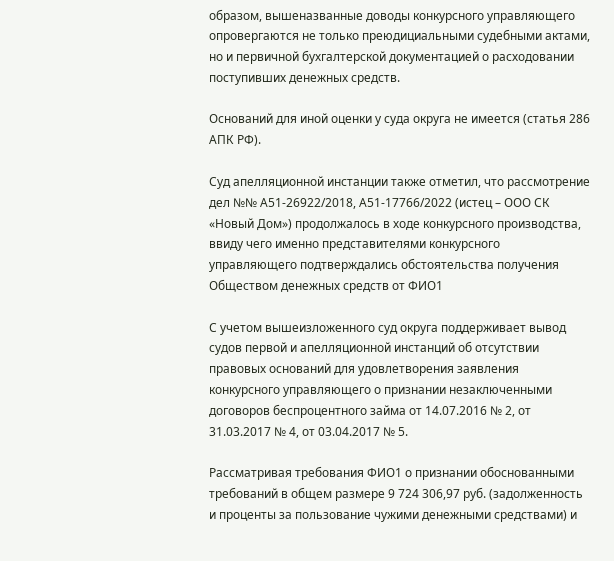образом, вышеназванные доводы конкурсного управляющего опровергаются не только преюдициальными судебными актами, но и первичной бухгалтерской документацией о расходовании поступивших денежных средств.

Оснований для иной оценки у суда округа не имеется (статья 286 АПК РФ).

Суд апелляционной инстанции также отметил, что рассмотрение дел №№ А51-26922/2018, А51-17766/2022 (истец – ООО СК «Новый Дом») продолжалось в ходе конкурсного производства, ввиду чего именно представителями конкурсного управляющего подтверждались обстоятельства получения Обществом денежных средств от ФИО1

С учетом вышеизложенного суд округа поддерживает вывод судов первой и апелляционной инстанций об отсутствии правовых оснований для удовлетворения заявления конкурсного управляющего о признании незаключенными договоров беспроцентного займа от 14.07.2016 № 2, от 31.03.2017 № 4, от 03.04.2017 № 5.

Рассматривая требования ФИО1 о признании обоснованными требований в общем размере 9 724 306,97 руб. (задолженность и проценты за пользование чужими денежными средствами) и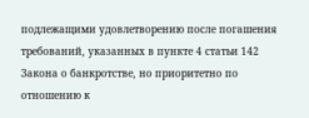подлежащими удовлетворению после погашения требований, указанных в пункте 4 статьи 142 Закона о банкротстве, но приоритетно по отношению к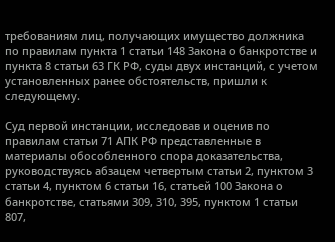требованиям лиц, получающих имущество должника по правилам пункта 1 статьи 148 Закона о банкротстве и пункта 8 статьи 63 ГК РФ, суды двух инстанций, с учетом установленных ранее обстоятельств, пришли к следующему.

Суд первой инстанции, исследовав и оценив по правилам статьи 71 АПК РФ представленные в материалы обособленного спора доказательства, руководствуясь абзацем четвертым статьи 2, пунктом 3 статьи 4, пунктом 6 статьи 16, статьей 100 Закона о банкротстве, статьями 309, 310, 395, пунктом 1 статьи 807,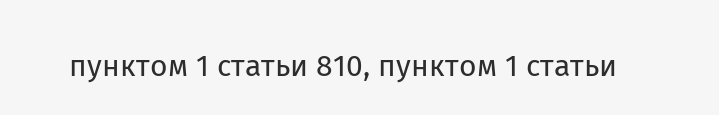пунктом 1 статьи 810, пунктом 1 статьи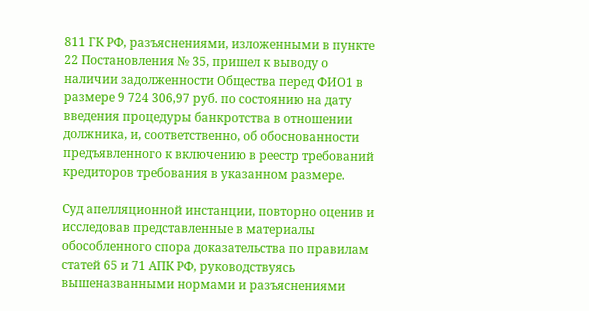811 ГК РФ, разъяснениями, изложенными в пункте 22 Постановления № 35, пришел к выводу о наличии задолженности Общества перед ФИО1 в размере 9 724 306,97 руб. по состоянию на дату введения процедуры банкротства в отношении должника, и, соответственно, об обоснованности предъявленного к включению в реестр требований кредиторов требования в указанном размере.

Суд апелляционной инстанции, повторно оценив и исследовав представленные в материалы обособленного спора доказательства по правилам статей 65 и 71 АПК РФ, руководствуясь вышеназванными нормами и разъяснениями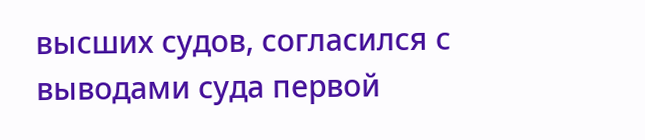высших судов, согласился с выводами суда первой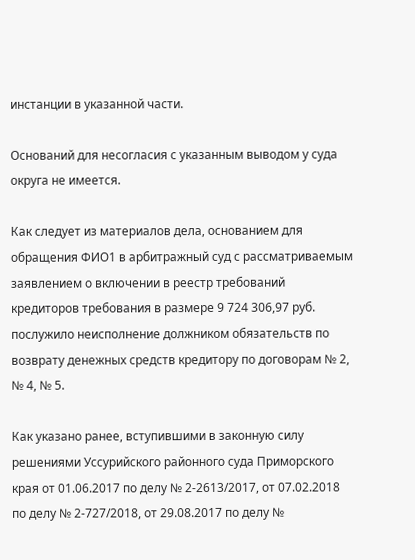инстанции в указанной части.

Оснований для несогласия с указанным выводом у суда округа не имеется.

Как следует из материалов дела, основанием для обращения ФИО1 в арбитражный суд с рассматриваемым заявлением о включении в реестр требований кредиторов требования в размере 9 724 306,97 руб. послужило неисполнение должником обязательств по возврату денежных средств кредитору по договорам № 2, № 4, № 5.

Как указано ранее, вступившими в законную силу решениями Уссурийского районного суда Приморского края от 01.06.2017 по делу № 2-2613/2017, от 07.02.2018 по делу № 2-727/2018, от 29.08.2017 по делу №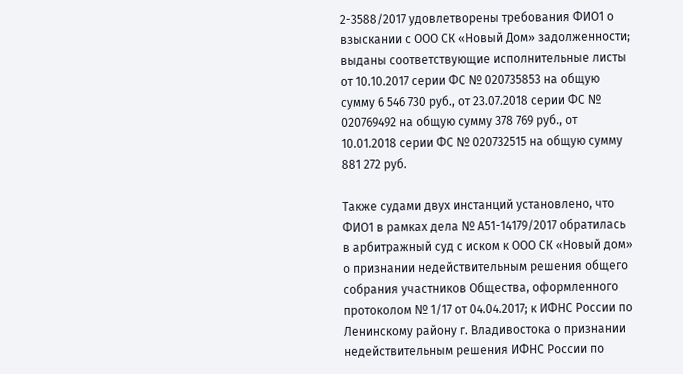2-3588/2017 удовлетворены требования ФИО1 о взыскании с ООО СК «Новый Дом» задолженности; выданы соответствующие исполнительные листы от 10.10.2017 серии ФС № 020735853 на общую сумму 6 546 730 руб., от 23.07.2018 серии ФС № 020769492 на общую сумму 378 769 руб., от 10.01.2018 серии ФС № 020732515 на общую сумму 881 272 руб.

Также судами двух инстанций установлено, что ФИО1 в рамках дела № А51-14179/2017 обратилась в арбитражный суд с иском к ООО СК «Новый дом» о признании недействительным решения общего собрания участников Общества, оформленного протоколом № 1/17 от 04.04.2017; к ИФНС России по Ленинскому району г. Владивостока о признании недействительным решения ИФНС России по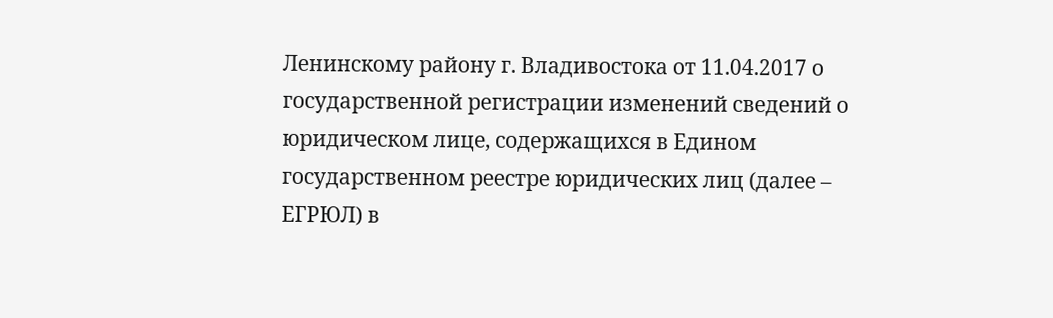Ленинскому району г. Владивостока от 11.04.2017 о государственной регистрации изменений сведений о юридическом лице, содержащихся в Едином государственном реестре юридических лиц (далее – ЕГРЮЛ) в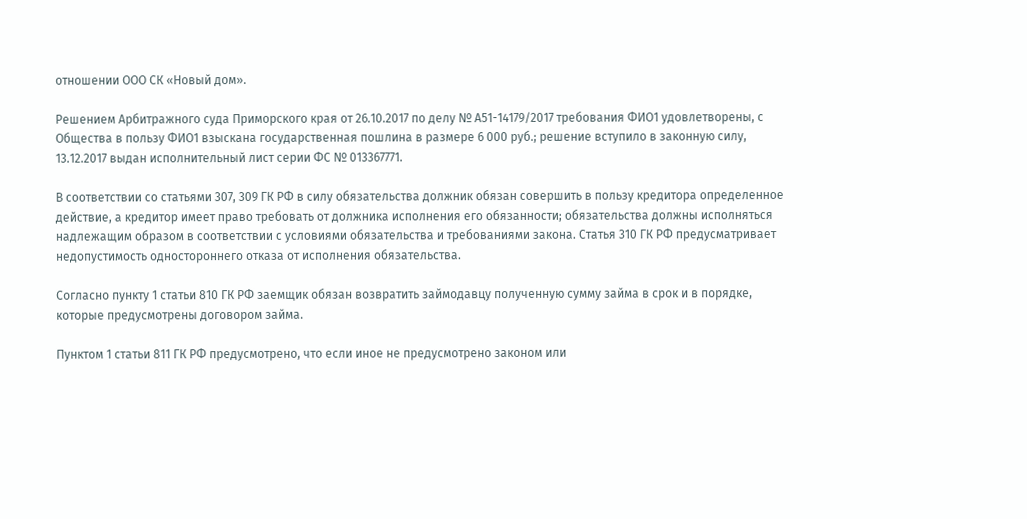отношении ООО СК «Новый дом».

Решением Арбитражного суда Приморского края от 26.10.2017 по делу № А51-14179/2017 требования ФИО1 удовлетворены, с Общества в пользу ФИО1 взыскана государственная пошлина в размере 6 000 руб.; решение вступило в законную силу, 13.12.2017 выдан исполнительный лист серии ФС № 013367771.

В соответствии со статьями 307, 309 ГК РФ в силу обязательства должник обязан совершить в пользу кредитора определенное действие, а кредитор имеет право требовать от должника исполнения его обязанности; обязательства должны исполняться надлежащим образом в соответствии с условиями обязательства и требованиями закона. Статья 310 ГК РФ предусматривает недопустимость одностороннего отказа от исполнения обязательства.

Согласно пункту 1 статьи 810 ГК РФ заемщик обязан возвратить займодавцу полученную сумму займа в срок и в порядке, которые предусмотрены договором займа.

Пунктом 1 статьи 811 ГК РФ предусмотрено, что если иное не предусмотрено законом или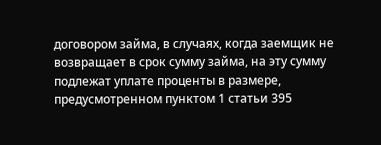договором займа, в случаях, когда заемщик не возвращает в срок сумму займа, на эту сумму подлежат уплате проценты в размере, предусмотренном пунктом 1 статьи 395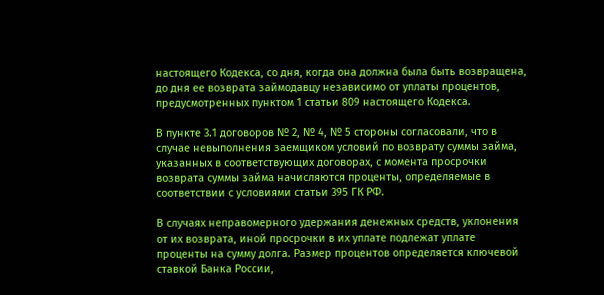настоящего Кодекса, со дня, когда она должна была быть возвращена, до дня ее возврата займодавцу независимо от уплаты процентов, предусмотренных пунктом 1 статьи 809 настоящего Кодекса.

В пункте 3.1 договоров № 2, № 4, № 5 стороны согласовали, что в случае невыполнения заемщиком условий по возврату суммы займа, указанных в соответствующих договорах, с момента просрочки возврата суммы займа начисляются проценты, определяемые в соответствии с условиями статьи 395 ГК РФ.

В случаях неправомерного удержания денежных средств, уклонения от их возврата, иной просрочки в их уплате подлежат уплате проценты на сумму долга. Размер процентов определяется ключевой ставкой Банка России,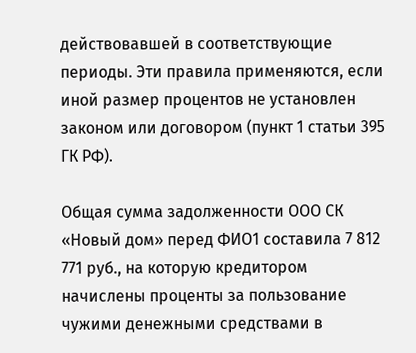действовавшей в соответствующие периоды. Эти правила применяются, если иной размер процентов не установлен законом или договором (пункт 1 статьи 395 ГК РФ).

Общая сумма задолженности ООО СК «Новый дом» перед ФИО1 составила 7 812 771 руб., на которую кредитором начислены проценты за пользование чужими денежными средствами в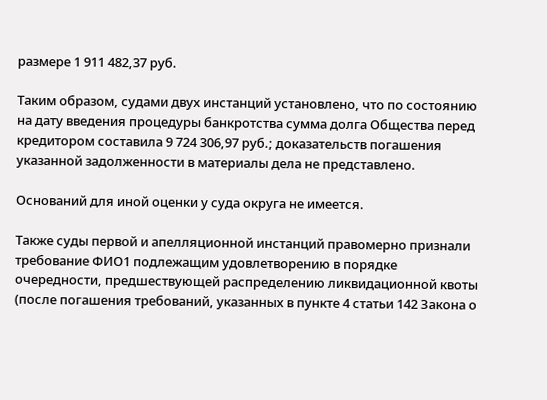размере 1 911 482,37 руб.

Таким образом, судами двух инстанций установлено, что по состоянию на дату введения процедуры банкротства сумма долга Общества перед кредитором составила 9 724 306,97 руб.; доказательств погашения указанной задолженности в материалы дела не представлено.

Оснований для иной оценки у суда округа не имеется.

Также суды первой и апелляционной инстанций правомерно признали требование ФИО1 подлежащим удовлетворению в порядке очередности, предшествующей распределению ликвидационной квоты (после погашения требований, указанных в пункте 4 статьи 142 Закона о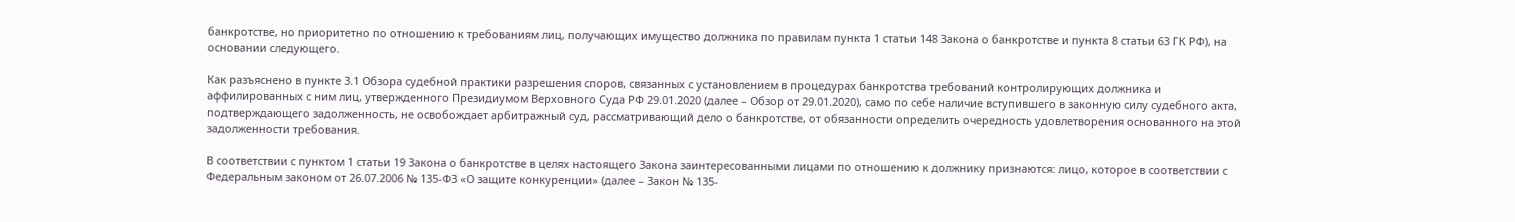банкротстве, но приоритетно по отношению к требованиям лиц, получающих имущество должника по правилам пункта 1 статьи 148 Закона о банкротстве и пункта 8 статьи 63 ГК РФ), на основании следующего.

Как разъяснено в пункте 3.1 Обзора судебной практики разрешения споров, связанных с установлением в процедурах банкротства требований контролирующих должника и аффилированных с ним лиц, утвержденного Президиумом Верховного Суда РФ 29.01.2020 (далее – Обзор от 29.01.2020), само по себе наличие вступившего в законную силу судебного акта, подтверждающего задолженность, не освобождает арбитражный суд, рассматривающий дело о банкротстве, от обязанности определить очередность удовлетворения основанного на этой задолженности требования.

В соответствии с пунктом 1 статьи 19 Закона о банкротстве в целях настоящего Закона заинтересованными лицами по отношению к должнику признаются: лицо, которое в соответствии с Федеральным законом от 26.07.2006 № 135-ФЗ «О защите конкуренции» (далее – Закон № 135-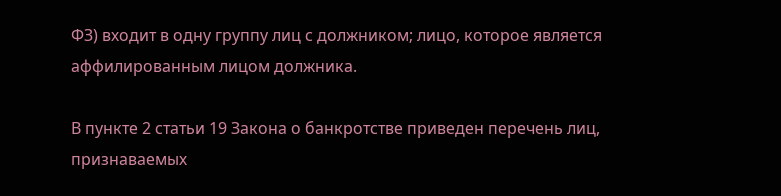ФЗ) входит в одну группу лиц с должником; лицо, которое является аффилированным лицом должника.

В пункте 2 статьи 19 Закона о банкротстве приведен перечень лиц, признаваемых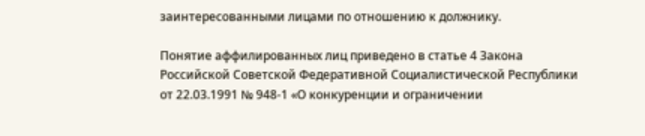заинтересованными лицами по отношению к должнику.

Понятие аффилированных лиц приведено в статье 4 Закона Российской Советской Федеративной Социалистической Республики от 22.03.1991 № 948-1 «О конкуренции и ограничении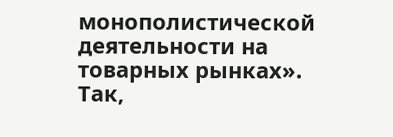монополистической деятельности на товарных рынках». Так,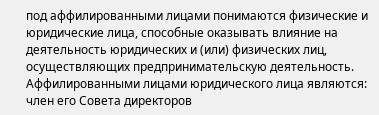под аффилированными лицами понимаются физические и юридические лица, способные оказывать влияние на деятельность юридических и (или) физических лиц, осуществляющих предпринимательскую деятельность. Аффилированными лицами юридического лица являются: член его Совета директоров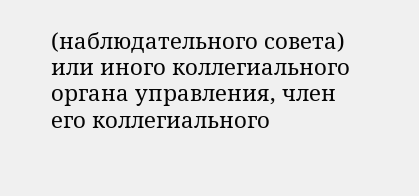(наблюдательного совета) или иного коллегиального органа управления, член его коллегиального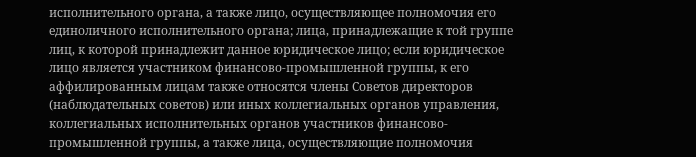исполнительного органа, а также лицо, осуществляющее полномочия его единоличного исполнительного органа; лица, принадлежащие к той группе лиц, к которой принадлежит данное юридическое лицо; если юридическое лицо является участником финансово-промышленной группы, к его аффилированным лицам также относятся члены Советов директоров (наблюдательных советов) или иных коллегиальных органов управления, коллегиальных исполнительных органов участников финансово-промышленной группы, а также лица, осуществляющие полномочия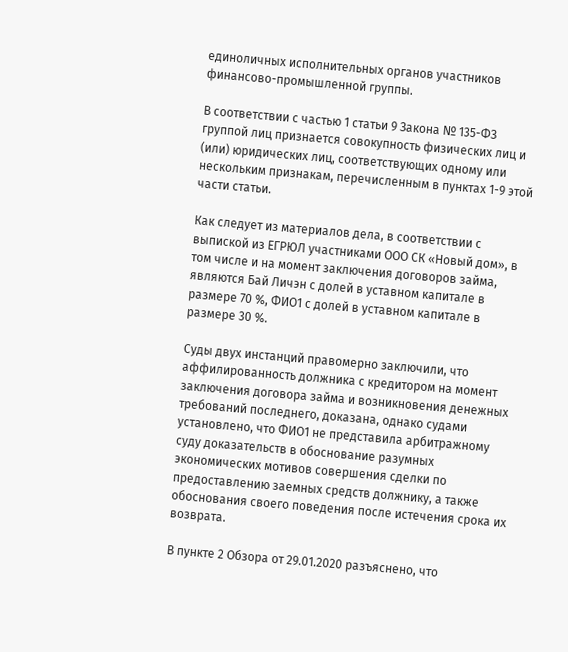единоличных исполнительных органов участников финансово-промышленной группы.

В соответствии с частью 1 статьи 9 Закона № 135-ФЗ группой лиц признается совокупность физических лиц и (или) юридических лиц, соответствующих одному или нескольким признакам, перечисленным в пунктах 1-9 этой части статьи.

Как следует из материалов дела, в соответствии с выпиской из ЕГРЮЛ участниками ООО СК «Новый дом», в том числе и на момент заключения договоров займа, являются Бай Личэн с долей в уставном капитале в размере 70 %, ФИО1 с долей в уставном капитале в размере 30 %.

Суды двух инстанций правомерно заключили, что аффилированность должника с кредитором на момент заключения договора займа и возникновения денежных требований последнего, доказана, однако судами установлено, что ФИО1 не представила арбитражному суду доказательств в обоснование разумных экономических мотивов совершения сделки по предоставлению заемных средств должнику, а также обоснования своего поведения после истечения срока их возврата.

В пункте 2 Обзора от 29.01.2020 разъяснено, что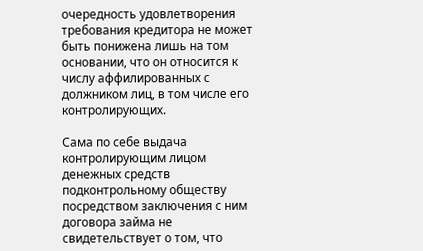очередность удовлетворения требования кредитора не может быть понижена лишь на том основании, что он относится к числу аффилированных с должником лиц, в том числе его контролирующих.

Сама по себе выдача контролирующим лицом денежных средств подконтрольному обществу посредством заключения с ним договора займа не свидетельствует о том, что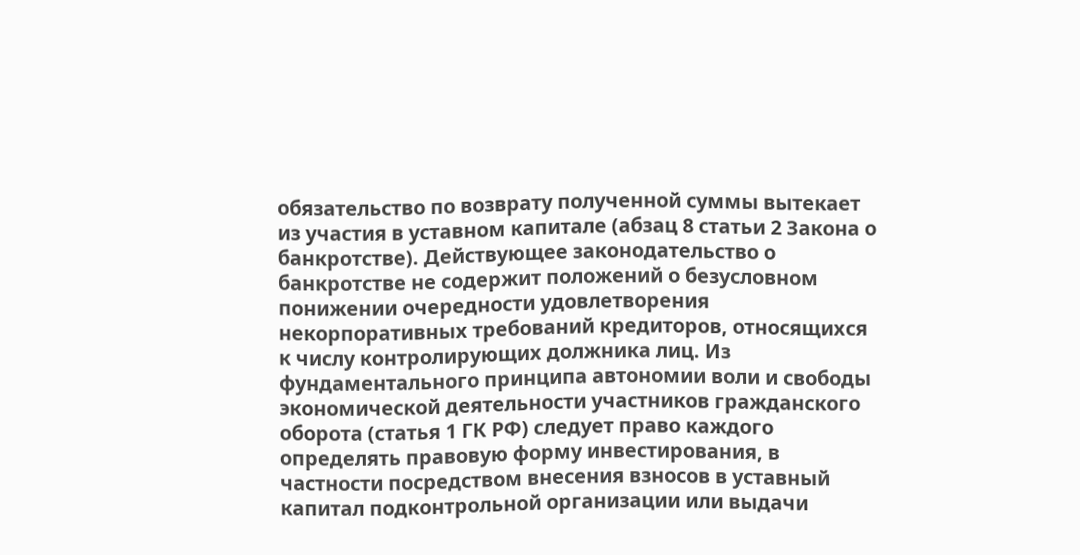обязательство по возврату полученной суммы вытекает из участия в уставном капитале (абзац 8 статьи 2 Закона о банкротстве). Действующее законодательство о банкротстве не содержит положений о безусловном понижении очередности удовлетворения некорпоративных требований кредиторов, относящихся к числу контролирующих должника лиц. Из фундаментального принципа автономии воли и свободы экономической деятельности участников гражданского оборота (статья 1 ГК РФ) следует право каждого определять правовую форму инвестирования, в частности посредством внесения взносов в уставный капитал подконтрольной организации или выдачи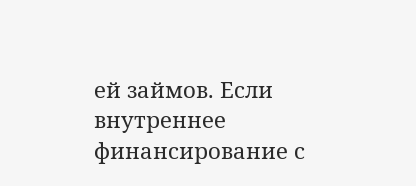ей займов. Если внутреннее финансирование с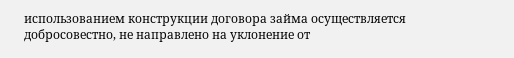использованием конструкции договора займа осуществляется добросовестно, не направлено на уклонение от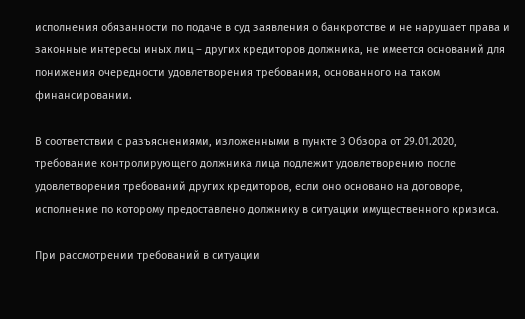исполнения обязанности по подаче в суд заявления о банкротстве и не нарушает права и законные интересы иных лиц – других кредиторов должника, не имеется оснований для понижения очередности удовлетворения требования, основанного на таком финансировании.

В соответствии с разъяснениями, изложенными в пункте 3 Обзора от 29.01.2020, требование контролирующего должника лица подлежит удовлетворению после удовлетворения требований других кредиторов, если оно основано на договоре, исполнение по которому предоставлено должнику в ситуации имущественного кризиса.

При рассмотрении требований в ситуации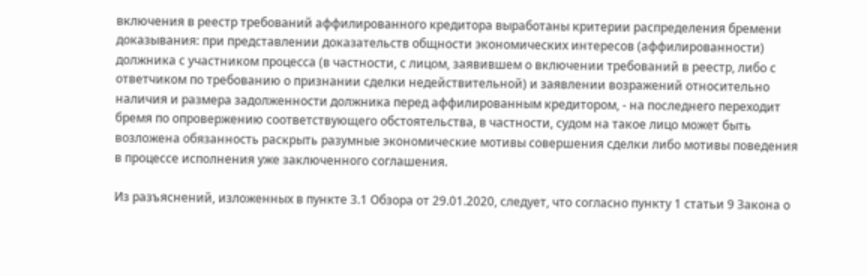включения в реестр требований аффилированного кредитора выработаны критерии распределения бремени доказывания: при представлении доказательств общности экономических интересов (аффилированности) должника с участником процесса (в частности, с лицом, заявившем о включении требований в реестр, либо с ответчиком по требованию о признании сделки недействительной) и заявлении возражений относительно наличия и размера задолженности должника перед аффилированным кредитором, - на последнего переходит бремя по опровержению соответствующего обстоятельства, в частности, судом на такое лицо может быть возложена обязанность раскрыть разумные экономические мотивы совершения сделки либо мотивы поведения в процессе исполнения уже заключенного соглашения.

Из разъяснений, изложенных в пункте 3.1 Обзора от 29.01.2020, следует, что согласно пункту 1 статьи 9 Закона о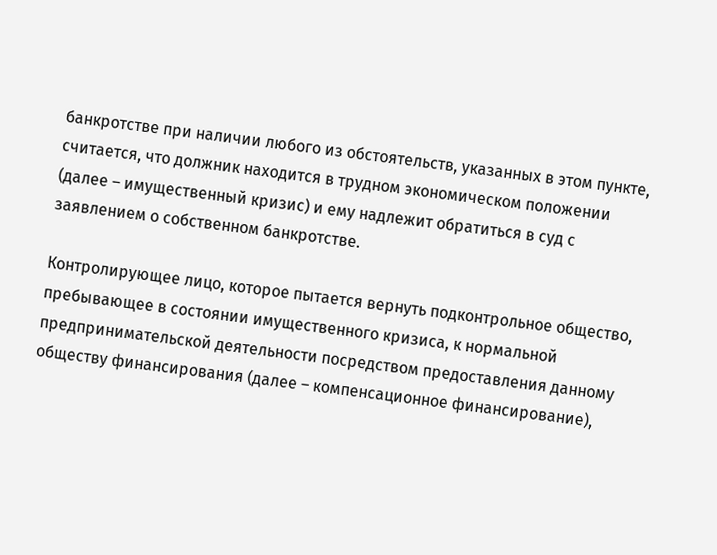банкротстве при наличии любого из обстоятельств, указанных в этом пункте, считается, что должник находится в трудном экономическом положении (далее – имущественный кризис) и ему надлежит обратиться в суд с заявлением о собственном банкротстве.

Контролирующее лицо, которое пытается вернуть подконтрольное общество, пребывающее в состоянии имущественного кризиса, к нормальной предпринимательской деятельности посредством предоставления данному обществу финансирования (далее – компенсационное финансирование),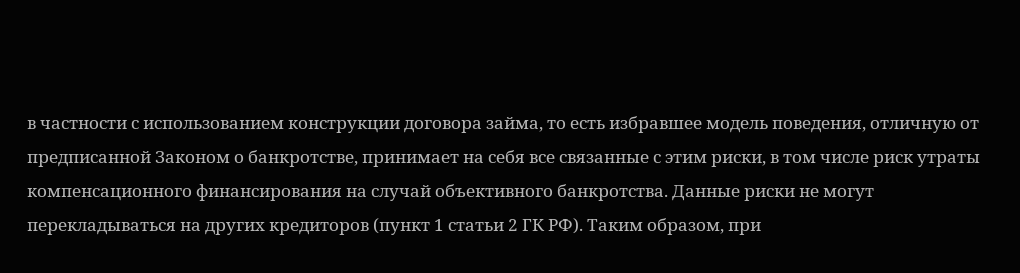в частности с использованием конструкции договора займа, то есть избравшее модель поведения, отличную от предписанной Законом о банкротстве, принимает на себя все связанные с этим риски, в том числе риск утраты компенсационного финансирования на случай объективного банкротства. Данные риски не могут перекладываться на других кредиторов (пункт 1 статьи 2 ГК РФ). Таким образом, при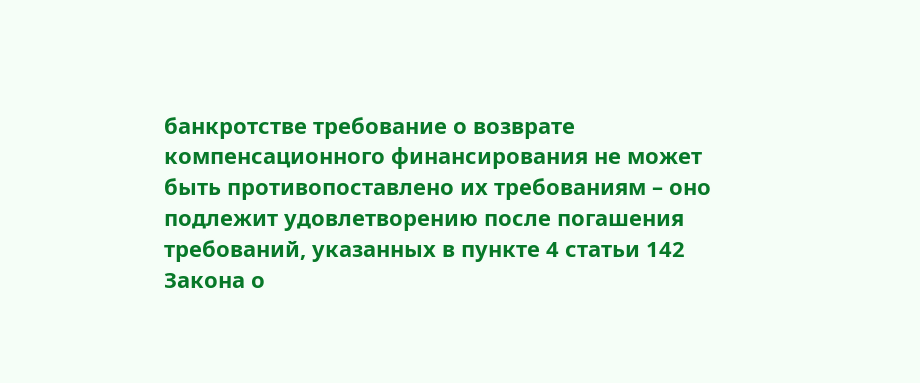банкротстве требование о возврате компенсационного финансирования не может быть противопоставлено их требованиям – оно подлежит удовлетворению после погашения требований, указанных в пункте 4 статьи 142 Закона о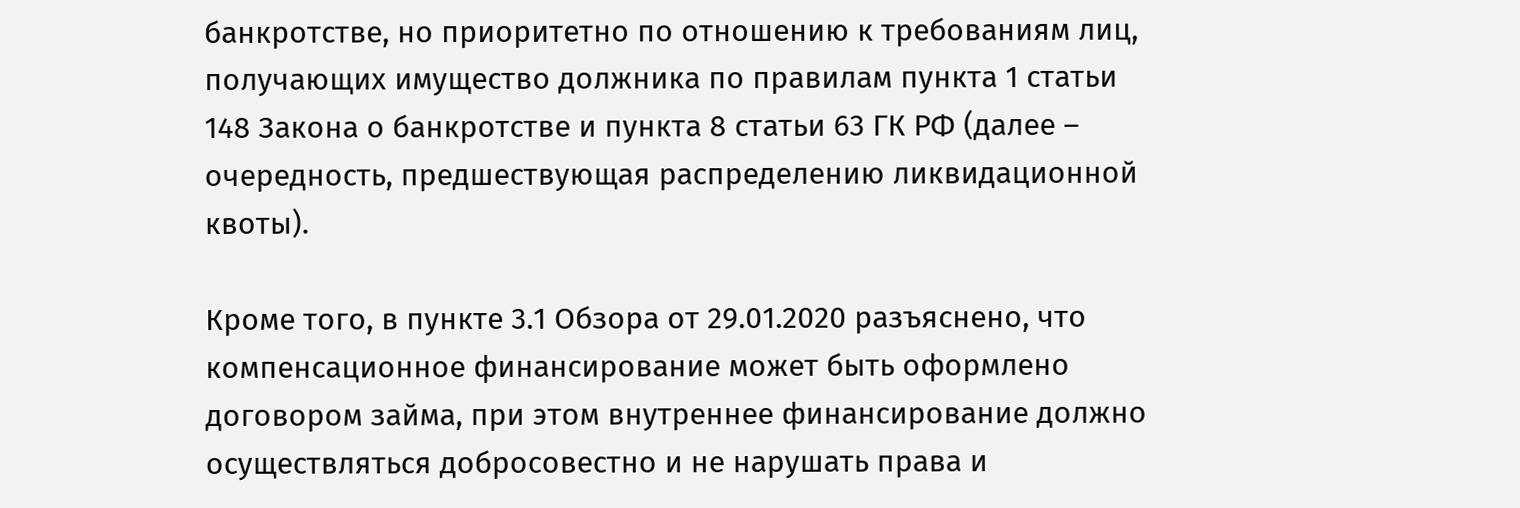банкротстве, но приоритетно по отношению к требованиям лиц, получающих имущество должника по правилам пункта 1 статьи 148 Закона о банкротстве и пункта 8 статьи 63 ГК РФ (далее – очередность, предшествующая распределению ликвидационной квоты).

Кроме того, в пункте 3.1 Обзора от 29.01.2020 разъяснено, что компенсационное финансирование может быть оформлено договором займа, при этом внутреннее финансирование должно осуществляться добросовестно и не нарушать права и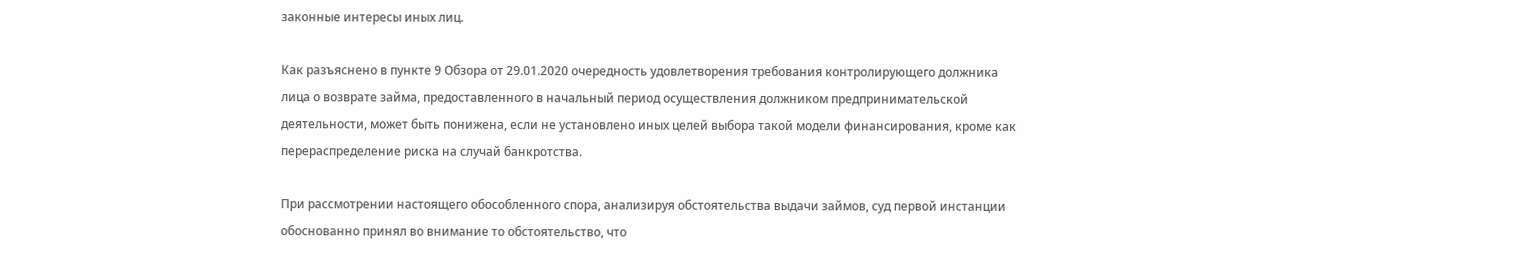законные интересы иных лиц.

Как разъяснено в пункте 9 Обзора от 29.01.2020 очередность удовлетворения требования контролирующего должника лица о возврате займа, предоставленного в начальный период осуществления должником предпринимательской деятельности, может быть понижена, если не установлено иных целей выбора такой модели финансирования, кроме как перераспределение риска на случай банкротства.

При рассмотрении настоящего обособленного спора, анализируя обстоятельства выдачи займов, суд первой инстанции обоснованно принял во внимание то обстоятельство, что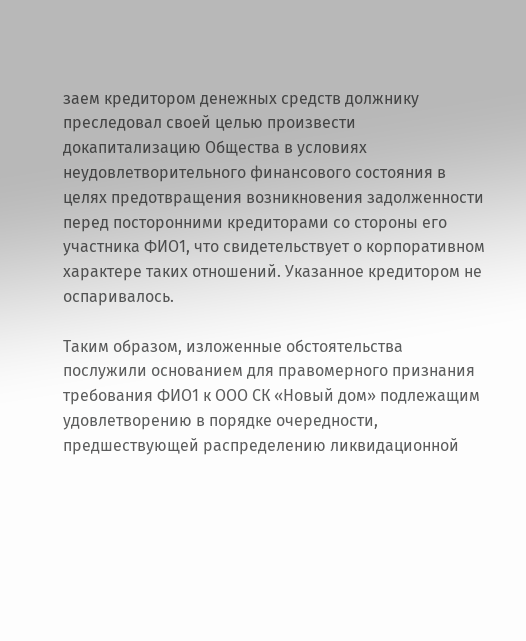заем кредитором денежных средств должнику преследовал своей целью произвести докапитализацию Общества в условиях неудовлетворительного финансового состояния в целях предотвращения возникновения задолженности перед посторонними кредиторами со стороны его участника ФИО1, что свидетельствует о корпоративном характере таких отношений. Указанное кредитором не оспаривалось.

Таким образом, изложенные обстоятельства послужили основанием для правомерного признания требования ФИО1 к ООО СК «Новый дом» подлежащим удовлетворению в порядке очередности, предшествующей распределению ликвидационной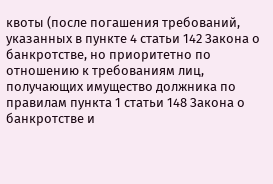квоты (после погашения требований, указанных в пункте 4 статьи 142 Закона о банкротстве, но приоритетно по отношению к требованиям лиц, получающих имущество должника по правилам пункта 1 статьи 148 Закона о банкротстве и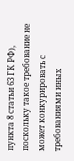пункта 8 статьи 63 ГК РФ), поскольку такое требование не может конкурировать с требованиями иных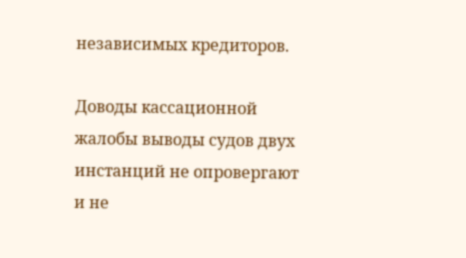независимых кредиторов.

Доводы кассационной жалобы выводы судов двух инстанций не опровергают и не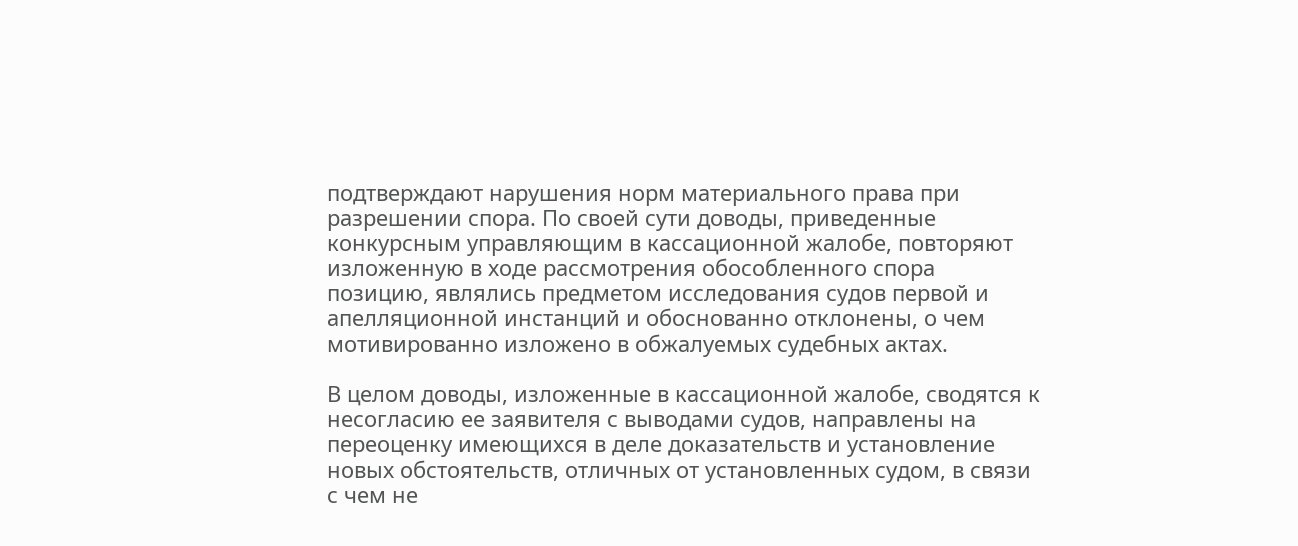подтверждают нарушения норм материального права при разрешении спора. По своей сути доводы, приведенные конкурсным управляющим в кассационной жалобе, повторяют изложенную в ходе рассмотрения обособленного спора позицию, являлись предметом исследования судов первой и апелляционной инстанций и обоснованно отклонены, о чем мотивированно изложено в обжалуемых судебных актах.

В целом доводы, изложенные в кассационной жалобе, сводятся к несогласию ее заявителя с выводами судов, направлены на переоценку имеющихся в деле доказательств и установление новых обстоятельств, отличных от установленных судом, в связи с чем не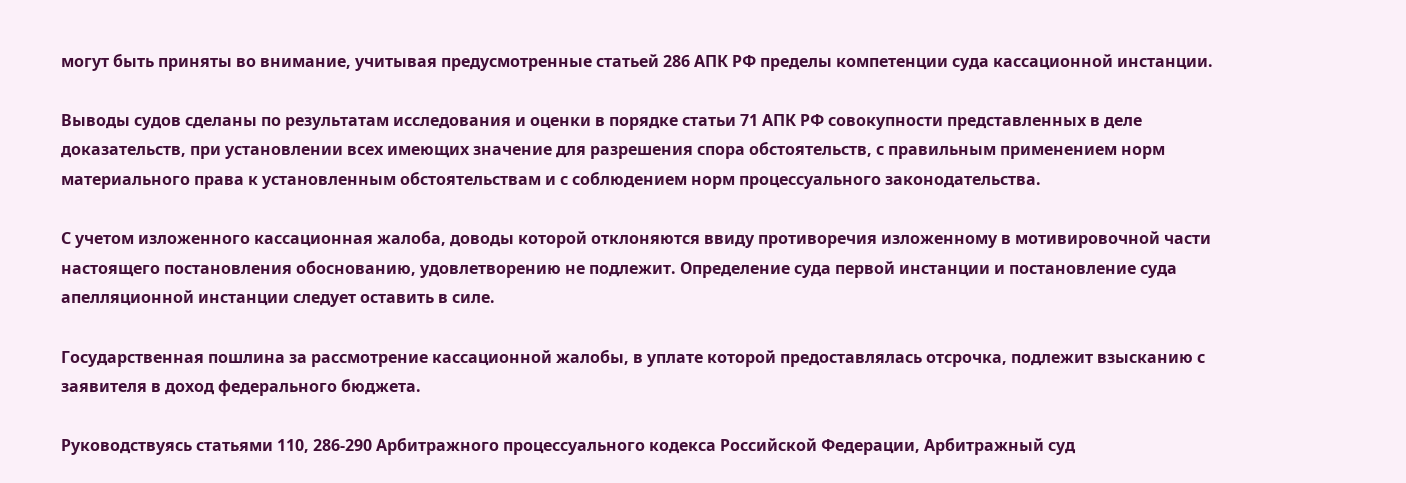могут быть приняты во внимание, учитывая предусмотренные статьей 286 АПК РФ пределы компетенции суда кассационной инстанции.

Выводы судов сделаны по результатам исследования и оценки в порядке статьи 71 АПК РФ совокупности представленных в деле доказательств, при установлении всех имеющих значение для разрешения спора обстоятельств, с правильным применением норм материального права к установленным обстоятельствам и с соблюдением норм процессуального законодательства.

С учетом изложенного кассационная жалоба, доводы которой отклоняются ввиду противоречия изложенному в мотивировочной части настоящего постановления обоснованию, удовлетворению не подлежит. Определение суда первой инстанции и постановление суда апелляционной инстанции следует оставить в силе.

Государственная пошлина за рассмотрение кассационной жалобы, в уплате которой предоставлялась отсрочка, подлежит взысканию с заявителя в доход федерального бюджета.

Руководствуясь статьями 110, 286-290 Арбитражного процессуального кодекса Российской Федерации, Арбитражный суд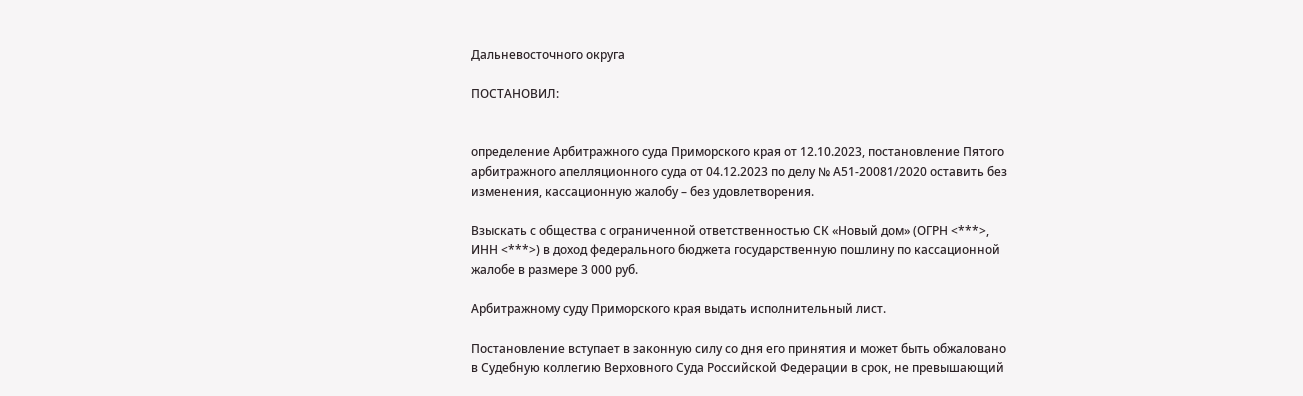Дальневосточного округа

ПОСТАНОВИЛ:


определение Арбитражного суда Приморского края от 12.10.2023, постановление Пятого арбитражного апелляционного суда от 04.12.2023 по делу № А51-20081/2020 оставить без изменения, кассационную жалобу – без удовлетворения.

Взыскать с общества с ограниченной ответственностью СК «Новый дом» (ОГРН <***>, ИНН <***>) в доход федерального бюджета государственную пошлину по кассационной жалобе в размере 3 000 руб.

Арбитражному суду Приморского края выдать исполнительный лист.

Постановление вступает в законную силу со дня его принятия и может быть обжаловано в Судебную коллегию Верховного Суда Российской Федерации в срок, не превышающий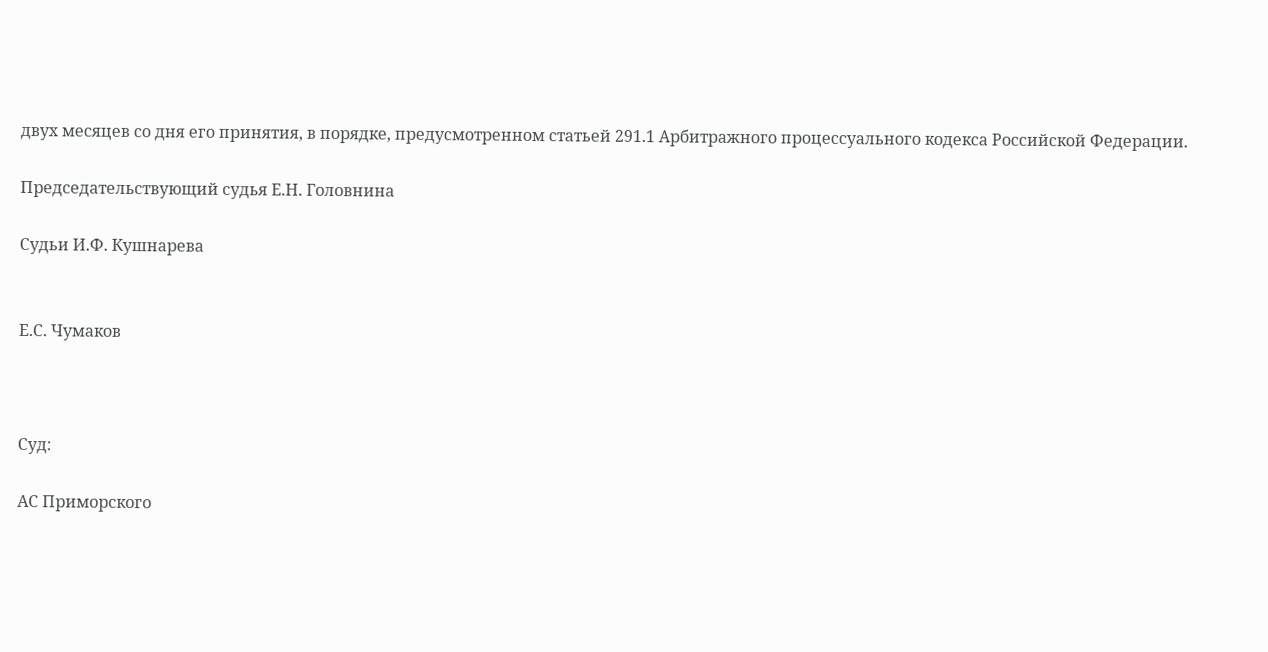двух месяцев со дня его принятия, в порядке, предусмотренном статьей 291.1 Арбитражного процессуального кодекса Российской Федерации.

Председательствующий судья Е.Н. Головнина

Судьи И.Ф. Кушнарева


Е.С. Чумаков



Суд:

АС Приморского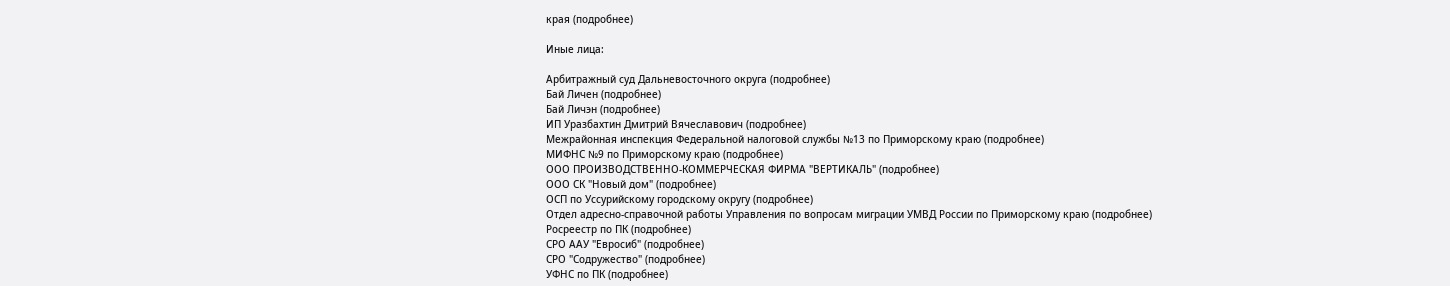края (подробнее)

Иные лица:

Арбитражный суд Дальневосточного округа (подробнее)
Бай Личен (подробнее)
Бай Личэн (подробнее)
ИП Уразбахтин Дмитрий Вячеславович (подробнее)
Межрайонная инспекция Федеральной налоговой службы №13 по Приморскому краю (подробнее)
МИФНС №9 по Приморскому краю (подробнее)
ООО ПРОИЗВОДСТВЕННО-КОММЕРЧЕСКАЯ ФИРМА "ВЕРТИКАЛЬ" (подробнее)
ООО СК "Новый дом" (подробнее)
ОСП по Уссурийскому городскому округу (подробнее)
Отдел адресно-справочной работы Управления по вопросам миграции УМВД России по Приморскому краю (подробнее)
Росреестр по ПК (подробнее)
СРО ААУ "Евросиб" (подробнее)
СРО "Содружество" (подробнее)
УФНС по ПК (подробнее)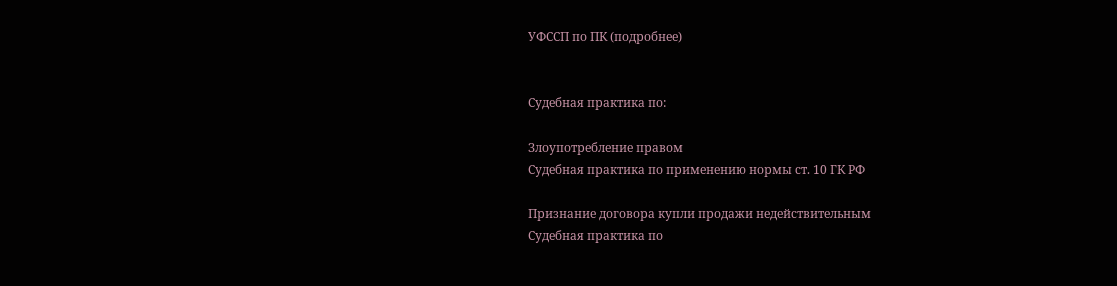УФССП по ПК (подробнее)


Судебная практика по:

Злоупотребление правом
Судебная практика по применению нормы ст. 10 ГК РФ

Признание договора купли продажи недействительным
Судебная практика по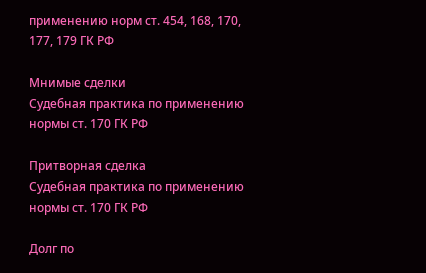применению норм ст. 454, 168, 170, 177, 179 ГК РФ

Мнимые сделки
Судебная практика по применению нормы ст. 170 ГК РФ

Притворная сделка
Судебная практика по применению нормы ст. 170 ГК РФ

Долг по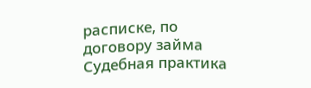расписке, по договору займа
Судебная практика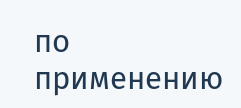по применению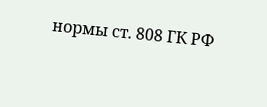нормы ст. 808 ГК РФ